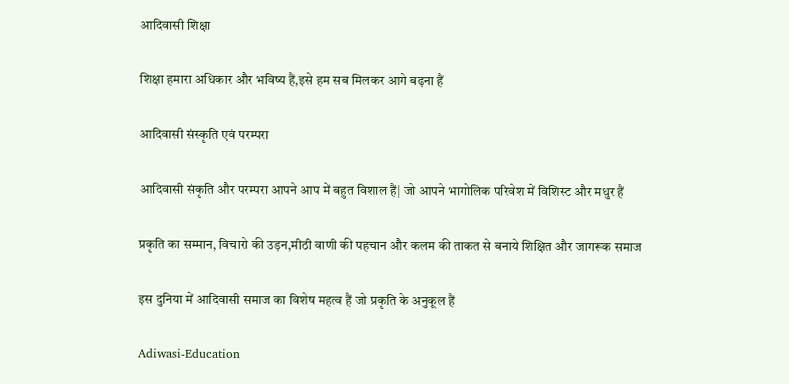आदिवासी शिक्षा

शिक्षा हमारा अधिकार और भविष्य हैं,इसे हम सब मिलकर आगे बढ़ना हैं

आदिवासी संस्कृति एवं परम्परा

आदिवासी संकृति और परम्परा आपने आप में बहुत विशाल हैं| जो आपने भागोलिक परिवेश में विशिस्ट और मधुर हैं

प्रकृति का सम्मान, विचारो की उड़न,मीठी वाणी की पहचान और कलम की ताकत से बनाये शिक्षित और जागरूक समाज

इस दुनिया में आदिवासी समाज का विशेष महत्व हैं जो प्रकृति के अनुकूल हैं

Adiwasi-Education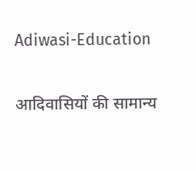Adiwasi-Education

आदिवासियों की सामान्य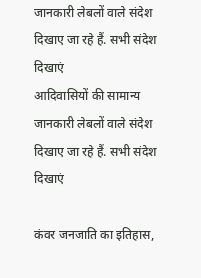जानकारी लेबलों वाले संदेश दिखाए जा रहे हैं. सभी संदेश दिखाएं
आदिवासियों की सामान्य जानकारी लेबलों वाले संदेश दिखाए जा रहे हैं. सभी संदेश दिखाएं

कंवर जनजाति का इतिहास,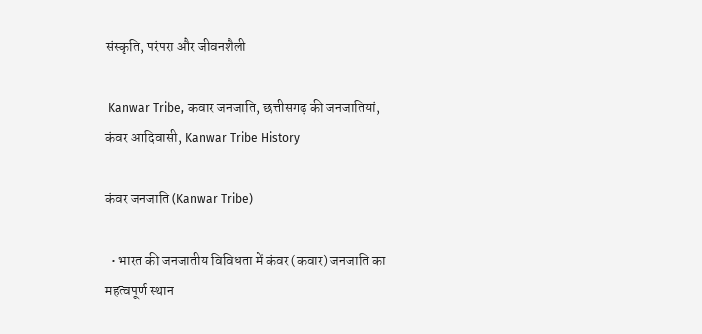संस्कृति, परंपरा और जीवनशैली

 Kanwar Tribe, कवार जनजाति, छत्तीसगढ़ की जनजातियां, कंवर आदिवासी, Kanwar Tribe History

कंवर जनजाति (Kanwar Tribe)

  • भारत की जनजातीय विविधता में कंवर (कवार) जनजाति का महत्वपूर्ण स्थान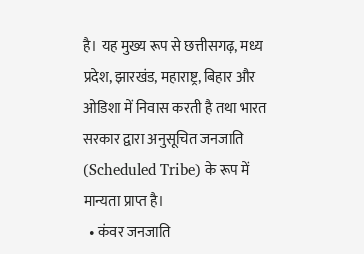है। यह मुख्य रूप से छत्तीसगढ़, मध्य प्रदेश, झारखंड, महाराष्ट्र, बिहार और ओडिशा में निवास करती है तथा भारत सरकार द्वारा अनुसूचित जनजाति (Scheduled Tribe) के रूप में मान्यता प्राप्त है।
  • कंवर जनजाति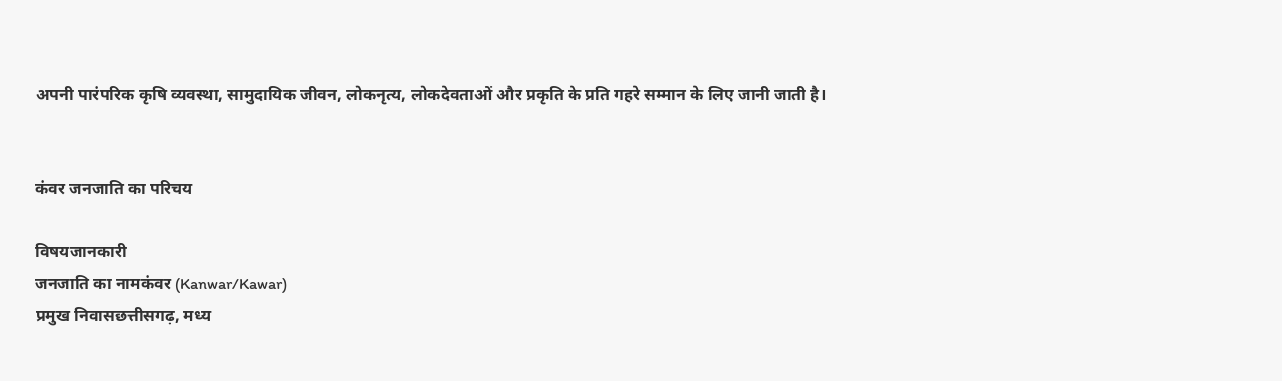अपनी पारंपरिक कृषि व्यवस्था, सामुदायिक जीवन, लोकनृत्य, लोकदेवताओं और प्रकृति के प्रति गहरे सम्मान के लिए जानी जाती है।


कंवर जनजाति का परिचय

विषयजानकारी
जनजाति का नामकंवर (Kanwar/Kawar)
प्रमुख निवासछत्तीसगढ़, मध्य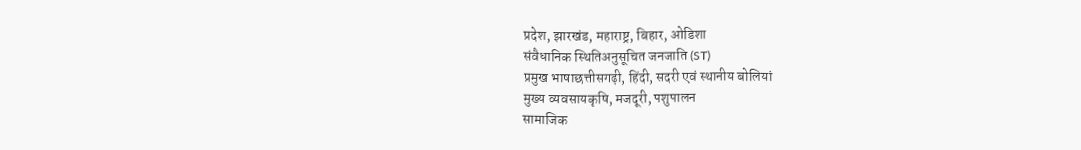प्रदेश, झारखंड, महाराष्ट्र, बिहार, ओडिशा
संवैधानिक स्थितिअनुसूचित जनजाति (ST)
प्रमुख भाषाछत्तीसगढ़ी, हिंदी, सदरी एवं स्थानीय बोलियां
मुख्य व्यवसायकृषि, मजदूरी, पशुपालन
सामाजिक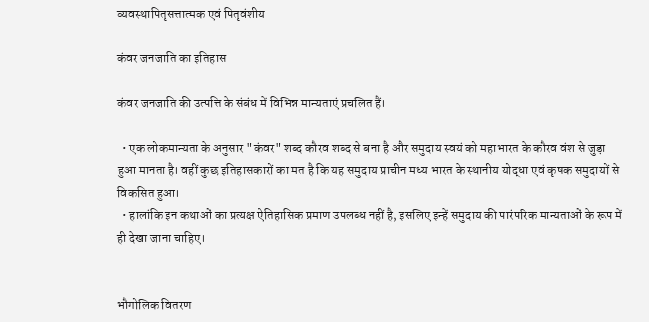व्यवस्थापितृसत्तात्मक एवं पितृवंशीय

कंवर जनजाति का इतिहास

कंवर जनजाति की उत्पत्ति के संबंध में विभिन्न मान्यताएं प्रचलित हैं।

  • एक लोकमान्यता के अनुसार "कंवर" शब्द कौरव शब्द से बना है और समुदाय स्वयं को महाभारत के कौरव वंश से जुड़ा हुआ मानता है। वहीं कुछ इतिहासकारों का मत है कि यह समुदाय प्राचीन मध्य भारत के स्थानीय योद्धा एवं कृषक समुदायों से विकसित हुआ।
  • हालांकि इन कथाओं का प्रत्यक्ष ऐतिहासिक प्रमाण उपलब्ध नहीं है, इसलिए इन्हें समुदाय की पारंपरिक मान्यताओं के रूप में ही देखा जाना चाहिए।


भौगोलिक वितरण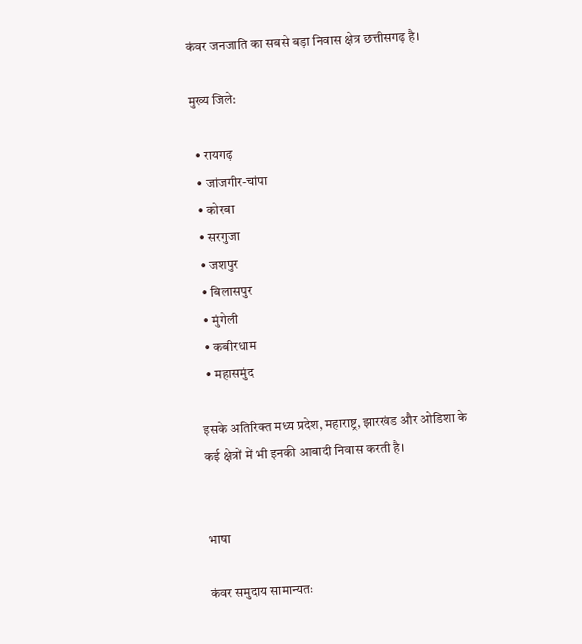कंवर जनजाति का सबसे बड़ा निवास क्षेत्र छत्तीसगढ़ है।

मुख्य जिले:

  • रायगढ़
  • जांजगीर-चांपा
  • कोरबा
  • सरगुजा
  • जशपुर
  • बिलासपुर
  • मुंगेली
  • कबीरधाम
  • महासमुंद

इसके अतिरिक्त मध्य प्रदेश, महाराष्ट्र, झारखंड और ओडिशा के कई क्षेत्रों में भी इनकी आबादी निवास करती है।


भाषा

कंवर समुदाय सामान्यतः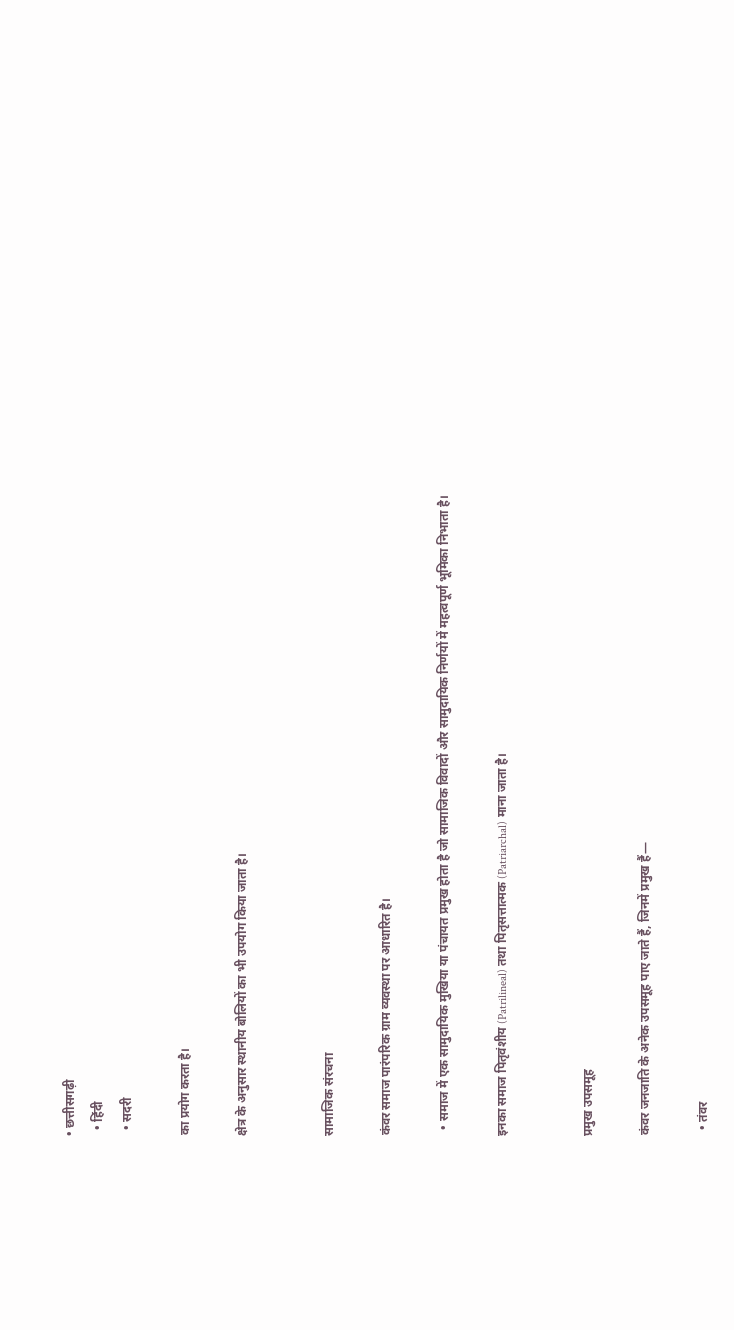• छत्तीसगढ़ी
  • हिंदी
  • सदरी

का प्रयोग करता है।

क्षेत्र के अनुसार स्थानीय बोलियों का भी उपयोग किया जाता है।


सामाजिक संरचना

कंवर समाज पारंपरिक ग्राम व्यवस्था पर आधारित है।

  • समाज में एक सामुदायिक मुखिया या पंचायत प्रमुख होता है जो सामाजिक विवादों और सामुदायिक निर्णयों में महत्वपूर्ण भूमिका निभाता है।

इनका समाज पितृवंशीय (Patrilineal) तथा पितृसत्तात्मक (Patriarchal) माना जाता है।


प्रमुख उपसमूह

कंवर जनजाति के अनेक उपसमूह पाए जाते हैं, जिनमें प्रमुख हैं—

  • तंवर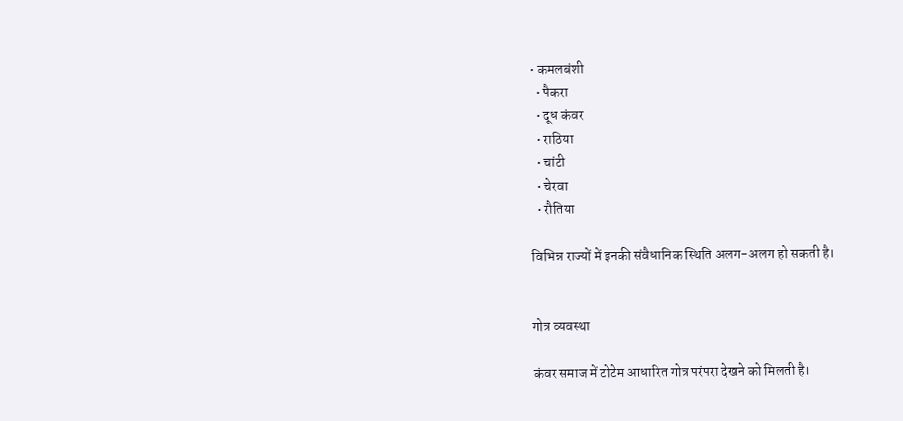• कमलबंशी
  • पैकरा
  • दूध कंवर
  • राठिया
  • चांटी
  • चेरवा
  • रौतिया

विभिन्न राज्यों में इनकी संवैधानिक स्थिति अलग-अलग हो सकती है।


गोत्र व्यवस्था

कंवर समाज में टोटेम आधारित गोत्र परंपरा देखने को मिलती है।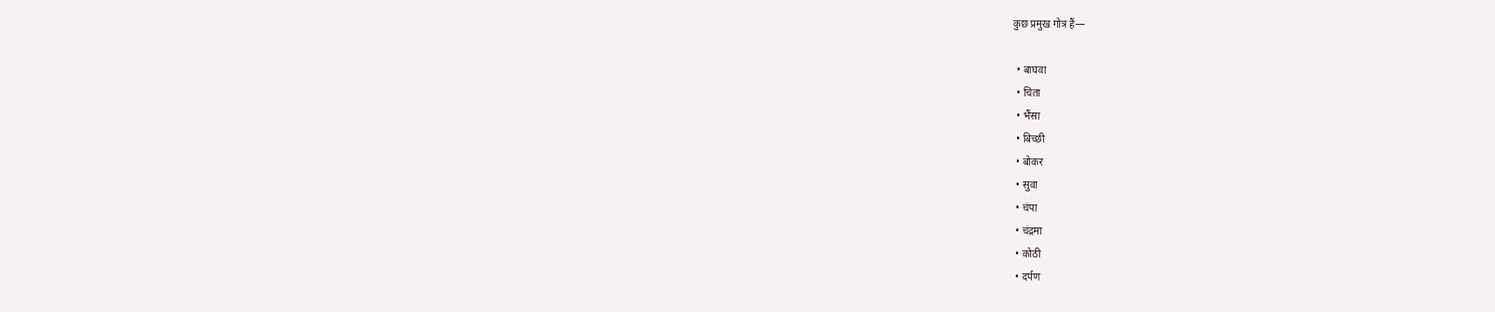कुछ प्रमुख गोत्र हैं—

  • बाघवा
  • चिता
  • भैंसा
  • बिच्छी
  • बोकर
  • सुवा
  • चंपा
  • चंद्रमा
  • कोठी
  • दर्पण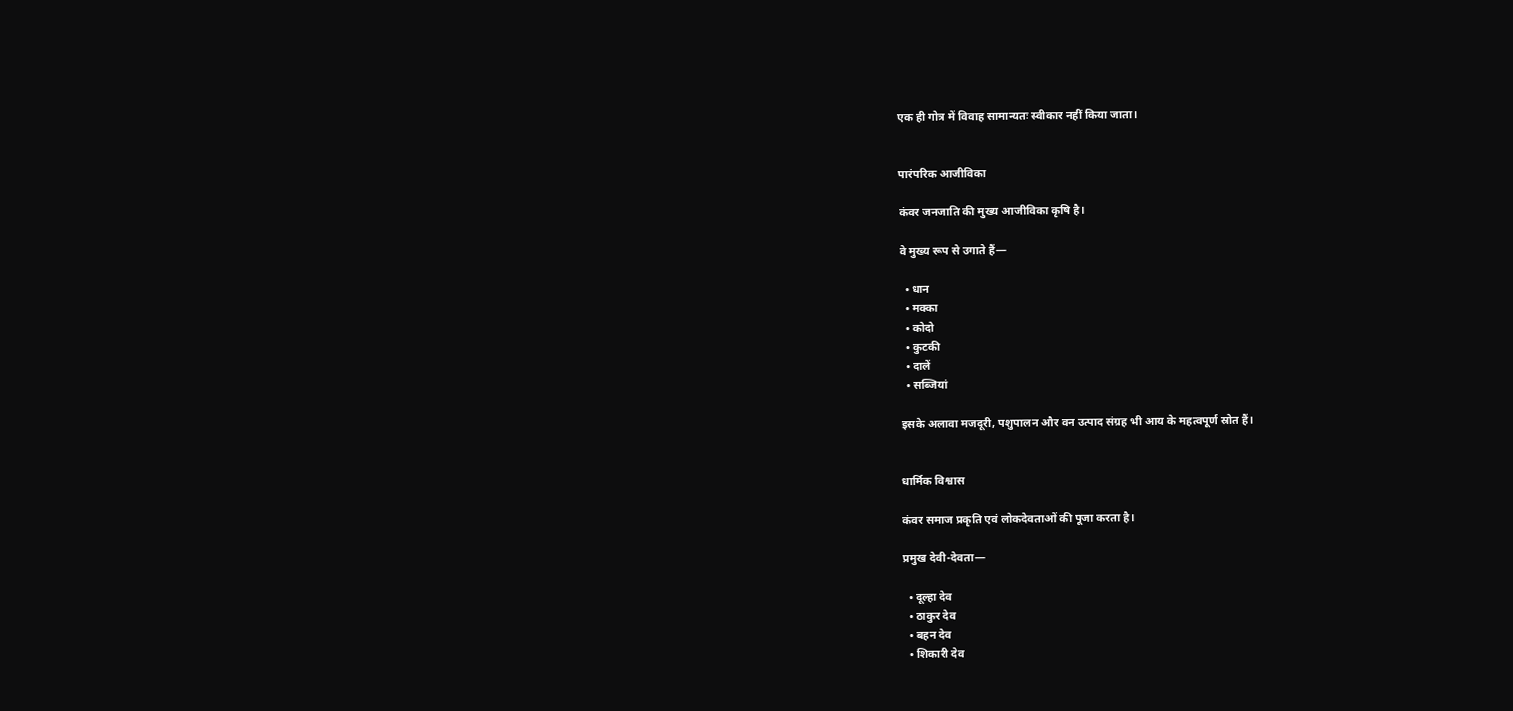एक ही गोत्र में विवाह सामान्यतः स्वीकार नहीं किया जाता।


पारंपरिक आजीविका

कंवर जनजाति की मुख्य आजीविका कृषि है।

वे मुख्य रूप से उगाते हैं—

  • धान
  • मक्का
  • कोदो
  • कुटकी
  • दालें
  • सब्जियां

इसके अलावा मजदूरी, पशुपालन और वन उत्पाद संग्रह भी आय के महत्वपूर्ण स्रोत हैं।


धार्मिक विश्वास

कंवर समाज प्रकृति एवं लोकदेवताओं की पूजा करता है।

प्रमुख देवी-देवता—

  • दूल्हा देव
  • ठाकुर देव
  • बहन देव
  • शिकारी देव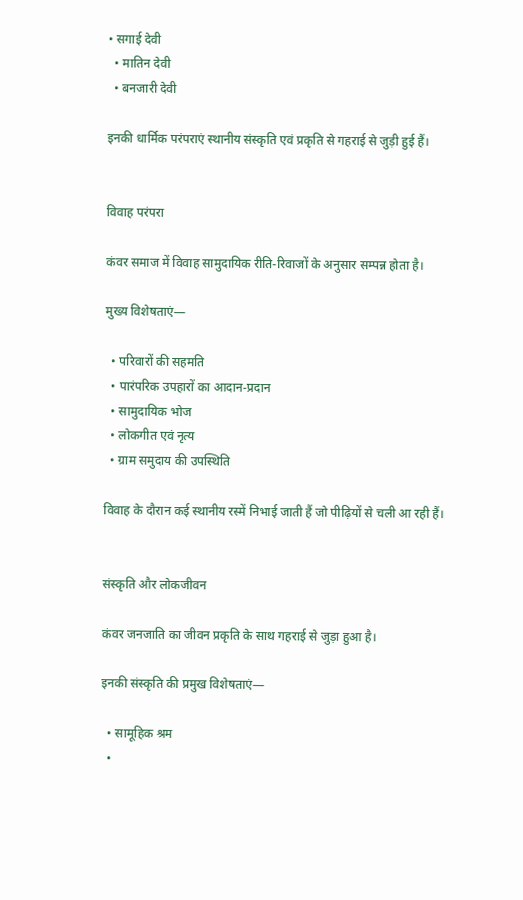• सगाई देवी
  • मातिन देवी
  • बनजारी देवी

इनकी धार्मिक परंपराएं स्थानीय संस्कृति एवं प्रकृति से गहराई से जुड़ी हुई हैं।


विवाह परंपरा

कंवर समाज में विवाह सामुदायिक रीति-रिवाजों के अनुसार सम्पन्न होता है।

मुख्य विशेषताएं—

  • परिवारों की सहमति
  • पारंपरिक उपहारों का आदान-प्रदान
  • सामुदायिक भोज
  • लोकगीत एवं नृत्य
  • ग्राम समुदाय की उपस्थिति

विवाह के दौरान कई स्थानीय रस्में निभाई जाती हैं जो पीढ़ियों से चली आ रही हैं।


संस्कृति और लोकजीवन

कंवर जनजाति का जीवन प्रकृति के साथ गहराई से जुड़ा हुआ है।

इनकी संस्कृति की प्रमुख विशेषताएं—

  • सामूहिक श्रम
  •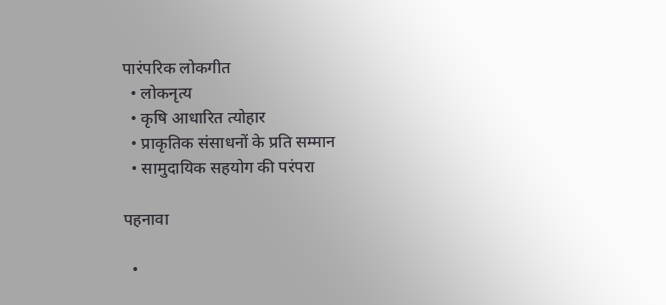पारंपरिक लोकगीत
  • लोकनृत्य
  • कृषि आधारित त्योहार
  • प्राकृतिक संसाधनों के प्रति सम्मान
  • सामुदायिक सहयोग की परंपरा

पहनावा

  •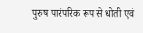पुरुष पारंपरिक रूप से धोती एवं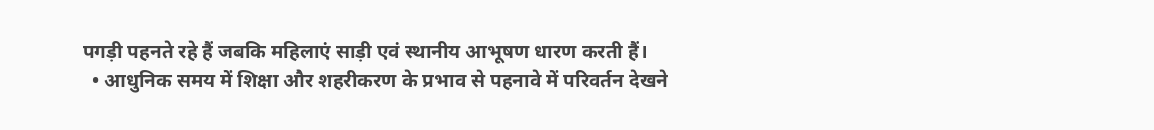पगड़ी पहनते रहे हैं जबकि महिलाएं साड़ी एवं स्थानीय आभूषण धारण करती हैं।
  • आधुनिक समय में शिक्षा और शहरीकरण के प्रभाव से पहनावे में परिवर्तन देखने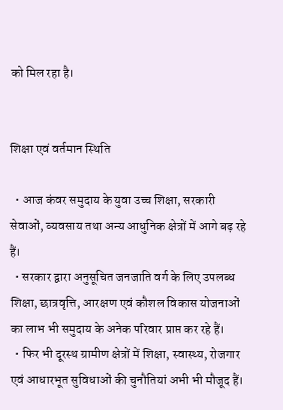को मिल रहा है।


शिक्षा एवं वर्तमान स्थिति

  • आज कंवर समुदाय के युवा उच्च शिक्षा, सरकारी सेवाओं, व्यवसाय तथा अन्य आधुनिक क्षेत्रों में आगे बढ़ रहे हैं।
  • सरकार द्वारा अनुसूचित जनजाति वर्ग के लिए उपलब्ध शिक्षा, छात्रवृत्ति, आरक्षण एवं कौशल विकास योजनाओं का लाभ भी समुदाय के अनेक परिवार प्राप्त कर रहे हैं।
  • फिर भी दूरस्थ ग्रामीण क्षेत्रों में शिक्षा, स्वास्थ्य, रोजगार एवं आधारभूत सुविधाओं की चुनौतियां अभी भी मौजूद हैं।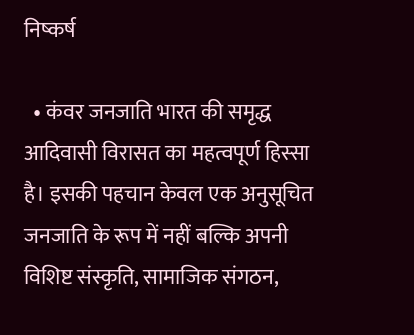निष्कर्ष

  • कंवर जनजाति भारत की समृद्ध आदिवासी विरासत का महत्वपूर्ण हिस्सा है। इसकी पहचान केवल एक अनुसूचित जनजाति के रूप में नहीं बल्कि अपनी विशिष्ट संस्कृति, सामाजिक संगठन,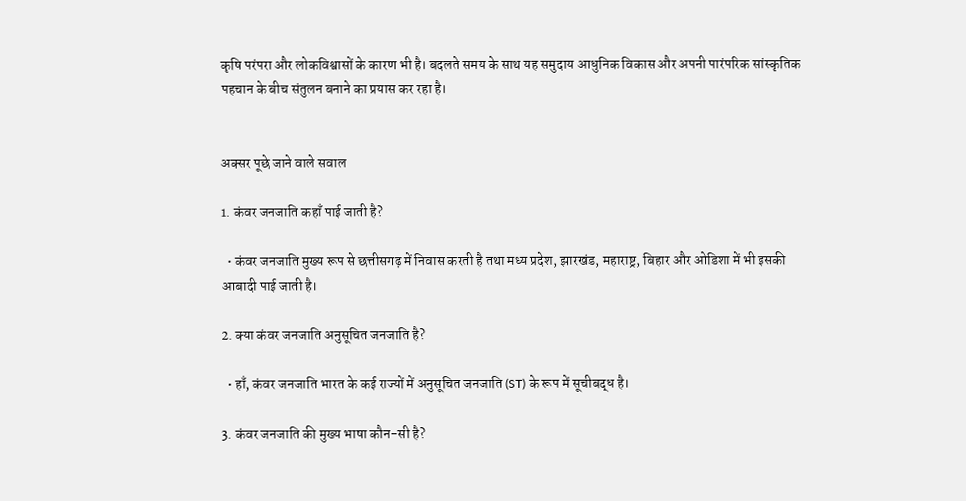कृषि परंपरा और लोकविश्वासों के कारण भी है। बदलते समय के साथ यह समुदाय आधुनिक विकास और अपनी पारंपरिक सांस्कृतिक पहचान के बीच संतुलन बनाने का प्रयास कर रहा है।


अक्सर पूछे जाने वाले सवाल

1. कंवर जनजाति कहाँ पाई जाती है?

  • कंवर जनजाति मुख्य रूप से छत्तीसगढ़ में निवास करती है तथा मध्य प्रदेश, झारखंड, महाराष्ट्र, बिहार और ओडिशा में भी इसकी आबादी पाई जाती है।

2. क्या कंवर जनजाति अनुसूचित जनजाति है?

  • हाँ, कंवर जनजाति भारत के कई राज्यों में अनुसूचित जनजाति (ST) के रूप में सूचीबद्ध है।

3. कंवर जनजाति की मुख्य भाषा कौन-सी है?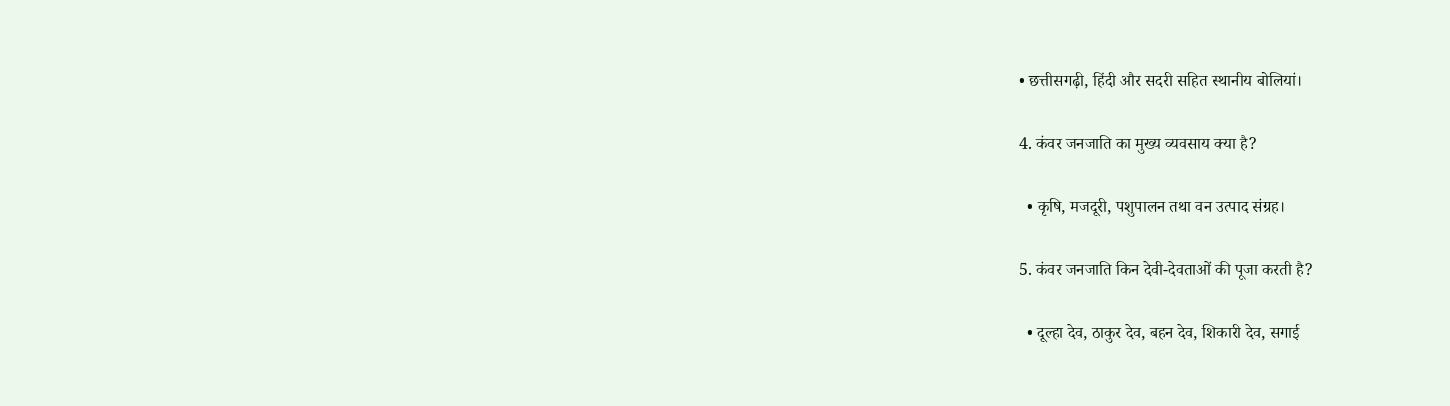• छत्तीसगढ़ी, हिंदी और सदरी सहित स्थानीय बोलियां।

4. कंवर जनजाति का मुख्य व्यवसाय क्या है?

  • कृषि, मजदूरी, पशुपालन तथा वन उत्पाद संग्रह।

5. कंवर जनजाति किन देवी-देवताओं की पूजा करती है?

  • दूल्हा देव, ठाकुर देव, बहन देव, शिकारी देव, सगाई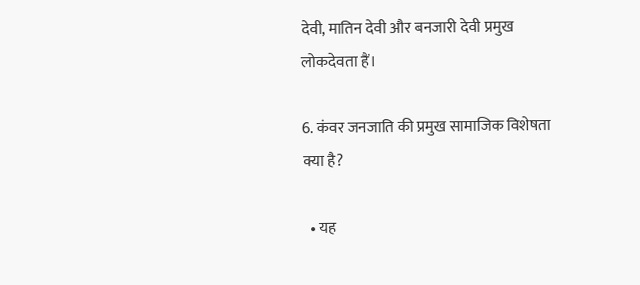देवी, मातिन देवी और बनजारी देवी प्रमुख लोकदेवता हैं।

6. कंवर जनजाति की प्रमुख सामाजिक विशेषता क्या है?

  • यह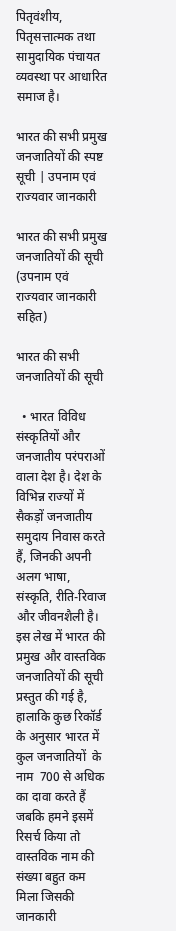पितृवंशीय, पितृसत्तात्मक तथा सामुदायिक पंचायत व्यवस्था पर आधारित समाज है।

भारत की सभी प्रमुख जनजातियों की स्पष्ट सूची | उपनाम एवं राज्यवार जानकारी

भारत की सभी प्रमुख जनजातियों की सूची (उपनाम एवं राज्यवार जानकारी सहित)

भारत की सभी जनजातियों की सूची

  • भारत विविध संस्कृतियों और जनजातीय परंपराओं वाला देश है। देश के विभिन्न राज्यों में सैकड़ों जनजातीय समुदाय निवास करते हैं, जिनकी अपनी अलग भाषा, संस्कृति, रीति-रिवाज और जीवनशैली है। इस लेख में भारत की प्रमुख और वास्तविक जनजातियों की सूची प्रस्तुत की गई है, हालाकि कुछ रिकॉर्ड के अनुसार भारत में  कुल जनजातियों  के नाम  700 से अधिक का दावा करते हैं जबकि हमने इसमें रिसर्च किया तो वास्तविक नाम की संख्या बहुत कम मिला जिसकी जानकारी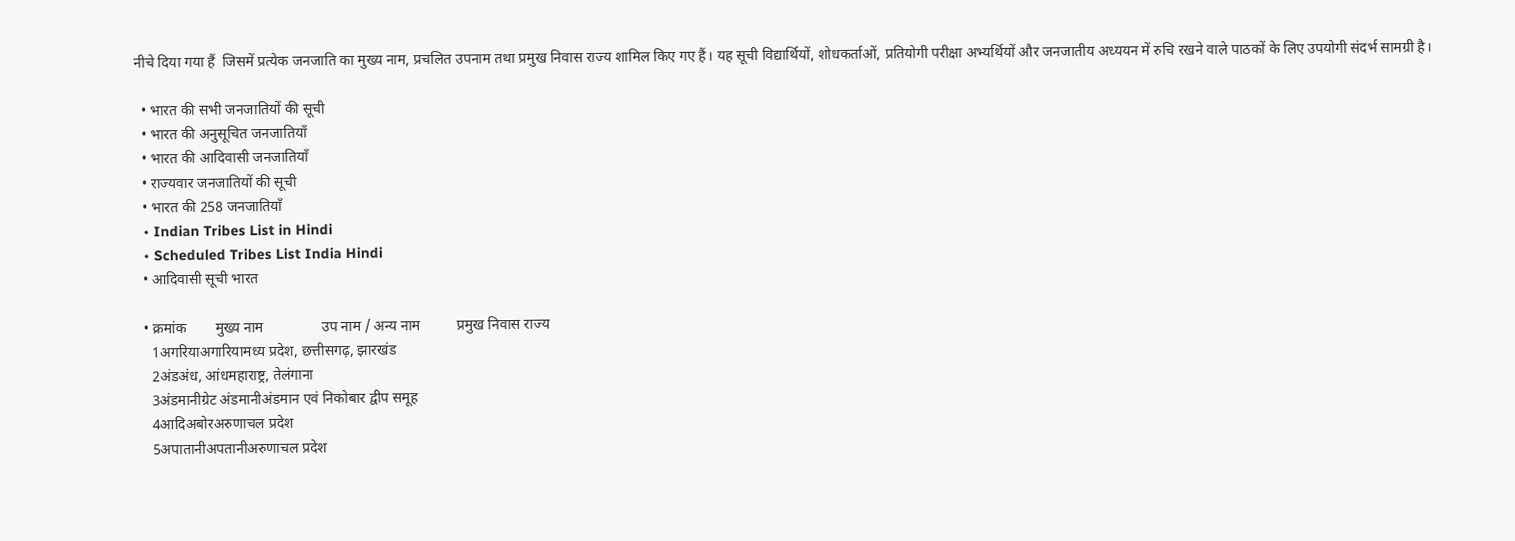नीचे दिया गया हैं  जिसमें प्रत्येक जनजाति का मुख्य नाम, प्रचलित उपनाम तथा प्रमुख निवास राज्य शामिल किए गए हैं। यह सूची विद्यार्थियों, शोधकर्ताओं, प्रतियोगी परीक्षा अभ्यर्थियों और जनजातीय अध्ययन में रुचि रखने वाले पाठकों के लिए उपयोगी संदर्भ सामग्री है।

  • भारत की सभी जनजातियों की सूची
  • भारत की अनुसूचित जनजातियाँ
  • भारत की आदिवासी जनजातियाँ
  • राज्यवार जनजातियों की सूची
  • भारत की 258 जनजातियाँ
  • Indian Tribes List in Hindi
  • Scheduled Tribes List India Hindi
  • आदिवासी सूची भारत

  • क्रमांक        मुख्य नाम                उप नाम / अन्य नाम          प्रमुख निवास राज्य
    1अगरियाअगारियामध्य प्रदेश, छत्तीसगढ़, झारखंड
    2अंडअंध, आंधमहाराष्ट्र, तेलंगाना
    3अंडमानीग्रेट अंडमानीअंडमान एवं निकोबार द्वीप समूह
    4आदिअबोरअरुणाचल प्रदेश
    5अपातानीअपतानीअरुणाचल प्रदेश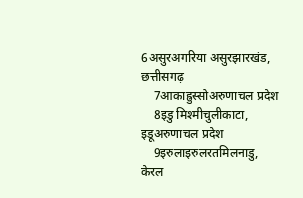6असुरअगरिया असुरझारखंड, छत्तीसगढ़
    7आकाह्रुस्सोअरुणाचल प्रदेश
    8इडु मिश्मीचुलीकाटा, इडूअरुणाचल प्रदेश
    9इरुलाइरुलरतमिलनाडु, केरल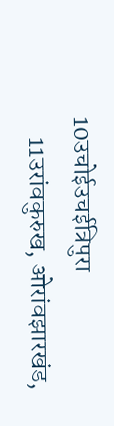10उचोईउचईत्रिपुरा
    11उरांवकुरुख, ओरांवझारखंड,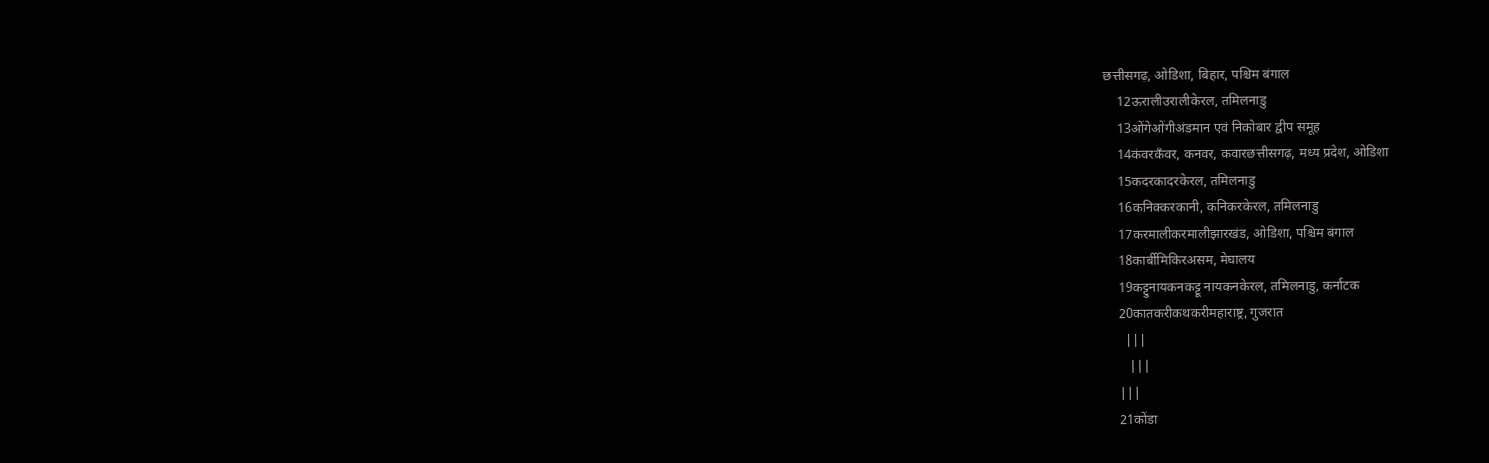छत्तीसगढ़, ओडिशा, बिहार, पश्चिम बंगाल
    12ऊरालीउरालीकेरल, तमिलनाडु
    13ओंगेओंगीअंडमान एवं निकोबार द्वीप समूह
    14कंवरकँवर, कनवर, कवारछत्तीसगढ़, मध्य प्रदेश, ओडिशा
    15कदरकादरकेरल, तमिलनाडु
    16कनिक्करकानी, कनिकरकेरल, तमिलनाडु
    17करमालीकरमालीझारखंड, ओडिशा, पश्चिम बंगाल
    18कार्बीमिकिरअसम, मेघालय
    19कट्टुनायकनकट्टू नायकनकेरल, तमिलनाडु, कर्नाटक
    20कातकरीकथकरीमहाराष्ट्र, गुजरात
      |||
       |||
    |||
    21कोंडा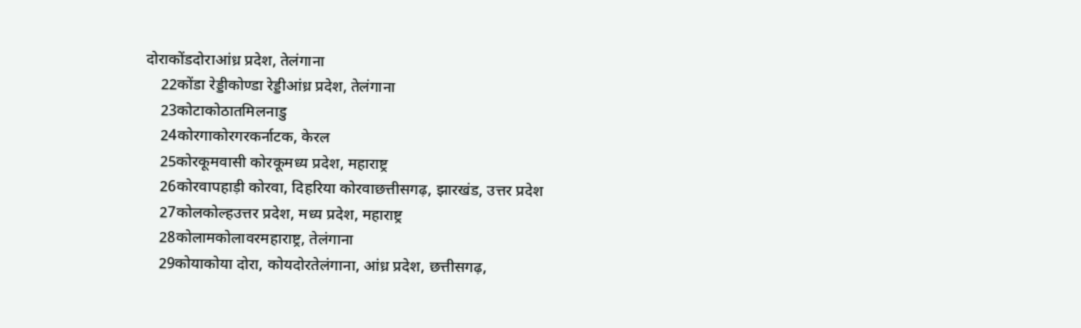दोराकोंडदोराआंध्र प्रदेश, तेलंगाना
    22कोंडा रेड्डीकोण्डा रेड्डीआंध्र प्रदेश, तेलंगाना
    23कोटाकोठातमिलनाडु
    24कोरगाकोरगरकर्नाटक, केरल
    25कोरकूमवासी कोरकूमध्य प्रदेश, महाराष्ट्र
    26कोरवापहाड़ी कोरवा, दिहरिया कोरवाछत्तीसगढ़, झारखंड, उत्तर प्रदेश
    27कोलकोल्हउत्तर प्रदेश, मध्य प्रदेश, महाराष्ट्र
    28कोलामकोलावरमहाराष्ट्र, तेलंगाना
    29कोयाकोया दोरा, कोयदोरतेलंगाना, आंध्र प्रदेश, छत्तीसगढ़,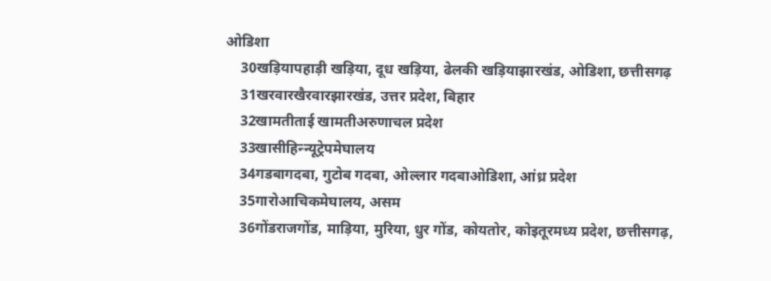ओडिशा
    30खड़ियापहाड़ी खड़िया, दूध खड़िया, ढेलकी खड़ियाझारखंड, ओडिशा, छत्तीसगढ़
    31खरवारखैरवारझारखंड, उत्तर प्रदेश, बिहार
    32खामतीताई खामतीअरुणाचल प्रदेश
    33खासीहिन्न्यूट्रेपमेघालय
    34गडबागदबा, गुटोब गदबा, ओल्लार गदबाओडिशा, आंध्र प्रदेश
    35गारोआचिकमेघालय, असम
    36गोंडराजगोंड, माड़िया, मुरिया, धुर गोंड, कोयतोर, कोइतूरमध्य प्रदेश, छत्तीसगढ़,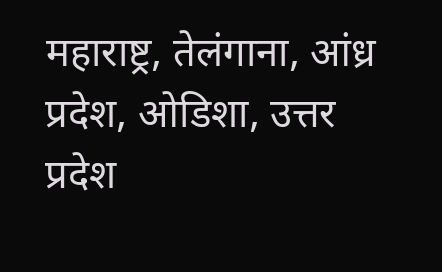महाराष्ट्र, तेलंगाना, आंध्र प्रदेश, ओडिशा, उत्तर प्रदेश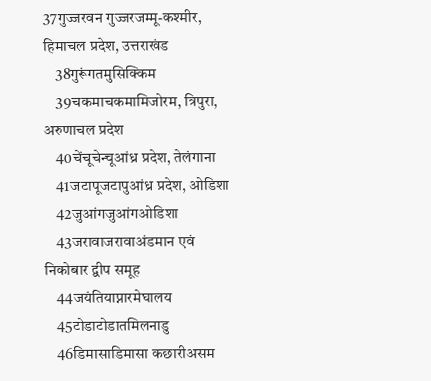37गुज्जरवन गुज्जरजम्मू-कश्मीर, हिमाचल प्रदेश, उत्तराखंड
    38गुरूंगतमुसिक्किम
    39चकमाचकमामिजोरम, त्रिपुरा, अरुणाचल प्रदेश
    40चेंचूचेन्चूआंध्र प्रदेश, तेलंगाना
    41जटापूजटापुआंध्र प्रदेश, ओडिशा
    42जुआंगजुआंगओडिशा
    43जरावाजरावाअंडमान एवं निकोबार द्वीप समूह
    44जयंतियाप्नारमेघालय
    45टोडाटोडातमिलनाडु
    46डिमासाडिमासा कछारीअसम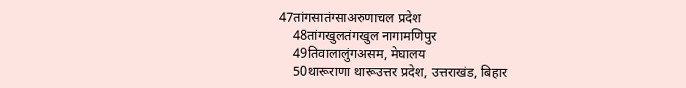47तांगसातंग्साअरुणाचल प्रदेश
    48तांगखुलतंगखुल नागामणिपुर
    49तिवालालुंगअसम, मेघालय
    50थारूराणा थारूउत्तर प्रदेश, उत्तराखंड, बिहार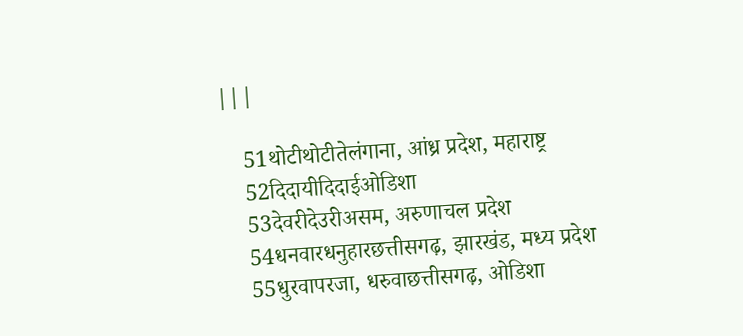|||

    51थोटीथोटीतेलंगाना, आंध्र प्रदेश, महाराष्ट्र
    52दिदायीदिदाईओडिशा
    53देवरीदेउरीअसम, अरुणाचल प्रदेश
    54धनवारधनुहारछत्तीसगढ़, झारखंड, मध्य प्रदेश
    55धुरवापरजा, धरुवाछत्तीसगढ़, ओडिशा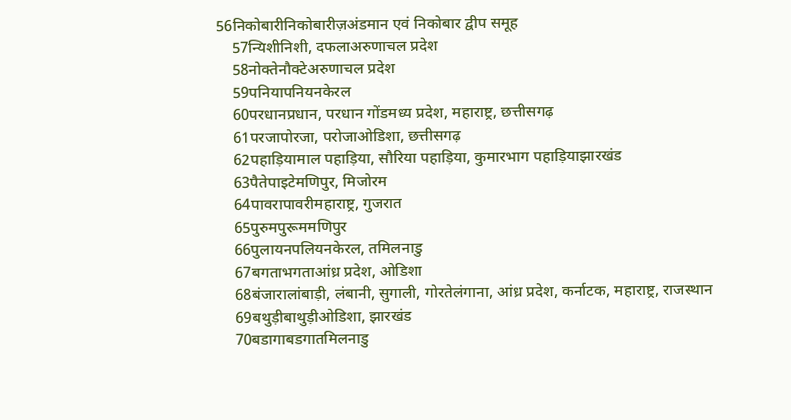56निकोबारीनिकोबारीज़अंडमान एवं निकोबार द्वीप समूह
    57न्यिशीनिशी, दफलाअरुणाचल प्रदेश
    58नोक्तेनौक्टेअरुणाचल प्रदेश
    59पनियापनियनकेरल
    60परधानप्रधान, परधान गोंडमध्य प्रदेश, महाराष्ट्र, छत्तीसगढ़
    61परजापोरजा, परोजाओडिशा, छत्तीसगढ़
    62पहाड़ियामाल पहाड़िया, सौरिया पहाड़िया, कुमारभाग पहाड़ियाझारखंड
    63पैतेपाइटेमणिपुर, मिजोरम
    64पावरापावरीमहाराष्ट्र, गुजरात
    65पुरुमपुरूममणिपुर
    66पुलायनपलियनकेरल, तमिलनाडु
    67बगताभगताआंध्र प्रदेश, ओडिशा
    68बंजारालांबाड़ी, लंबानी, सुगाली, गोरतेलंगाना, आंध्र प्रदेश, कर्नाटक, महाराष्ट्र, राजस्थान
    69बथुड़ीबाथुड़ीओडिशा, झारखंड
    70बडागाबडगातमिलनाडु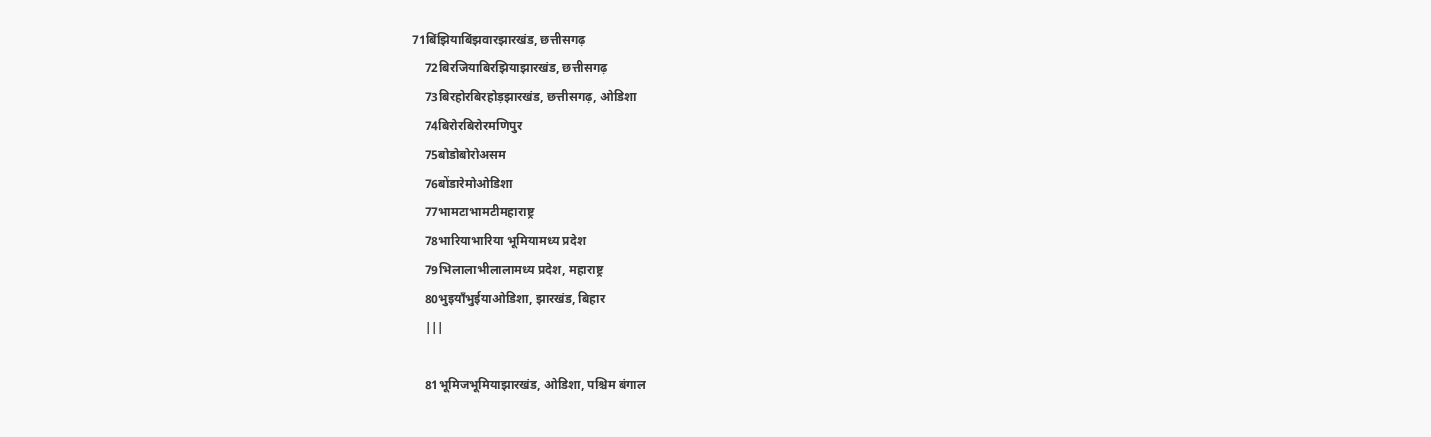71बिंझियाबिंझवारझारखंड, छत्तीसगढ़
    72बिरजियाबिरझियाझारखंड, छत्तीसगढ़
    73बिरहोरबिरहोड़झारखंड, छत्तीसगढ़, ओडिशा
    74बिरोरबिरोरमणिपुर
    75बोडोबोरोअसम
    76बोंडारेमोओडिशा
    77भामटाभामटीमहाराष्ट्र
    78भारियाभारिया भूमियामध्य प्रदेश
    79भिलालाभीलालामध्य प्रदेश, महाराष्ट्र
    80भुइयाँभुईयाओडिशा, झारखंड, बिहार
    |||

    81भूमिजभूमियाझारखंड, ओडिशा, पश्चिम बंगाल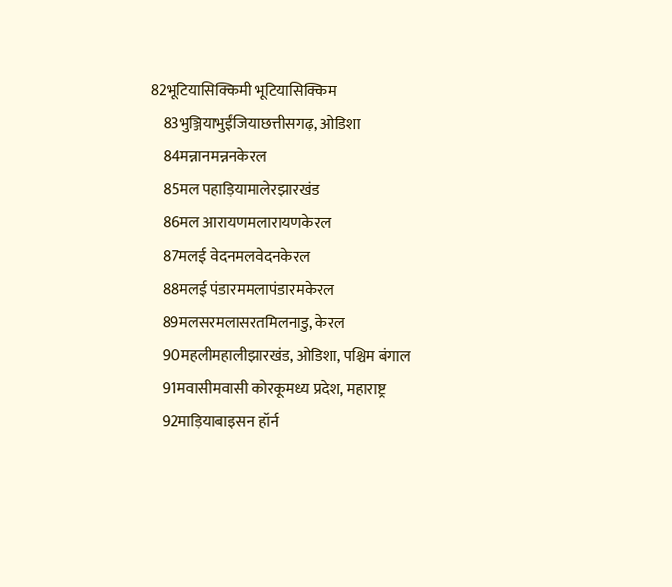82भूटियासिक्किमी भूटियासिक्किम
    83भुञ्जियाभुईंजियाछत्तीसगढ़, ओडिशा
    84मन्नानमन्ननकेरल
    85मल पहाड़ियामालेरझारखंड
    86मल आरायणमलारायणकेरल
    87मलई वेदनमलवेदनकेरल
    88मलई पंडारममलापंडारमकेरल
    89मलसरमलासरतमिलनाडु, केरल
    90महलीमहालीझारखंड, ओडिशा, पश्चिम बंगाल
    91मवासीमवासी कोरकूमध्य प्रदेश, महाराष्ट्र
    92माड़ियाबाइसन हॉर्न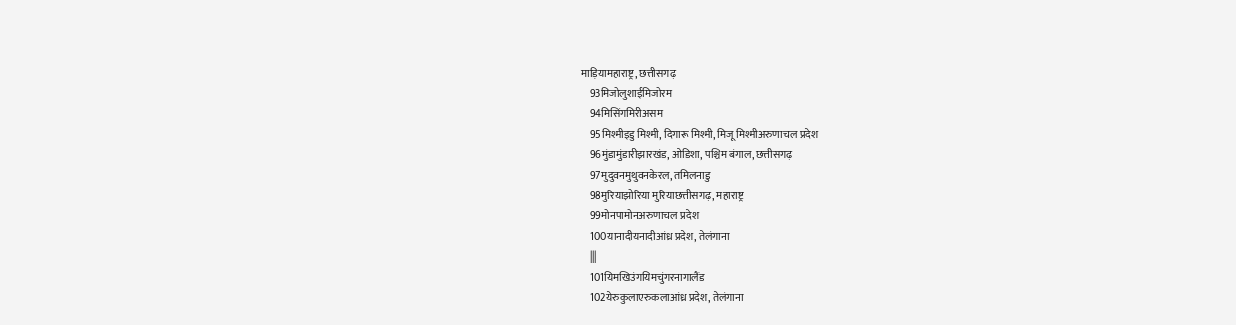माड़ियामहाराष्ट्र, छत्तीसगढ़
    93मिजोलुशाईमिजोरम
    94मिसिंगमिरीअसम
    95मिश्मीइडु मिश्मी, दिगारू मिश्मी, मिजू मिश्मीअरुणाचल प्रदेश
    96मुंडामुंडारीझारखंड, ओडिशा, पश्चिम बंगाल, छत्तीसगढ़
    97मुदुवनमुथुवनकेरल, तमिलनाडु
    98मुरियाझोरिया मुरियाछत्तीसगढ़, महाराष्ट्र
    99मोनपामोनअरुणाचल प्रदेश
    100यानादीयनादीआंध्र प्रदेश, तेलंगाना
    |||
    101यिमखिउंगयिमचुंगरनागालैंड
    102येरुकुलाएरुकलाआंध्र प्रदेश, तेलंगाना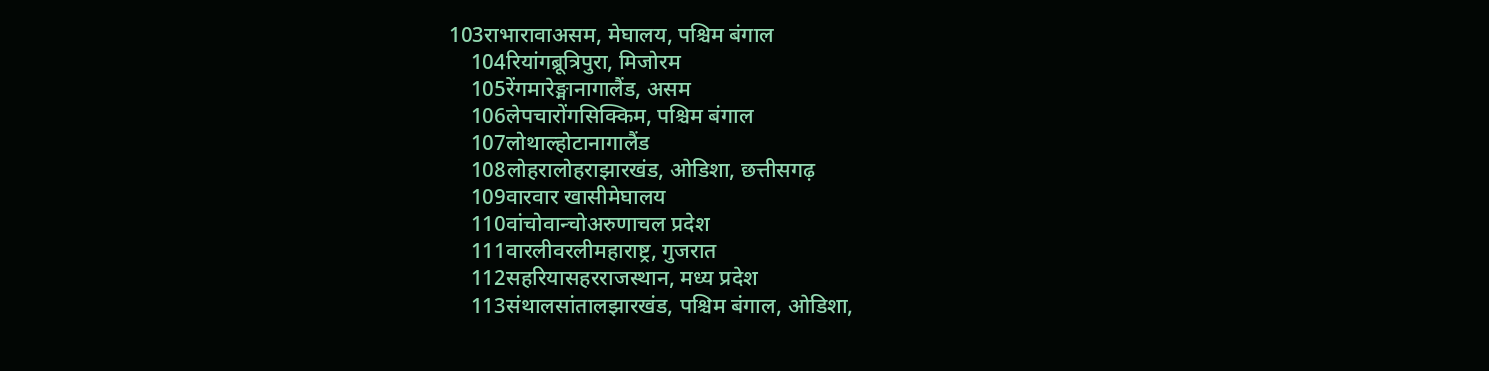103राभारावाअसम, मेघालय, पश्चिम बंगाल
    104रियांगब्रूत्रिपुरा, मिजोरम
    105रेंगमारेङ्मानागालैंड, असम
    106लेपचारोंगसिक्किम, पश्चिम बंगाल
    107लोथाल्होटानागालैंड
    108लोहरालोहराझारखंड, ओडिशा, छत्तीसगढ़
    109वारवार खासीमेघालय
    110वांचोवान्चोअरुणाचल प्रदेश
    111वारलीवरलीमहाराष्ट्र, गुजरात
    112सहरियासहरराजस्थान, मध्य प्रदेश
    113संथालसांतालझारखंड, पश्चिम बंगाल, ओडिशा,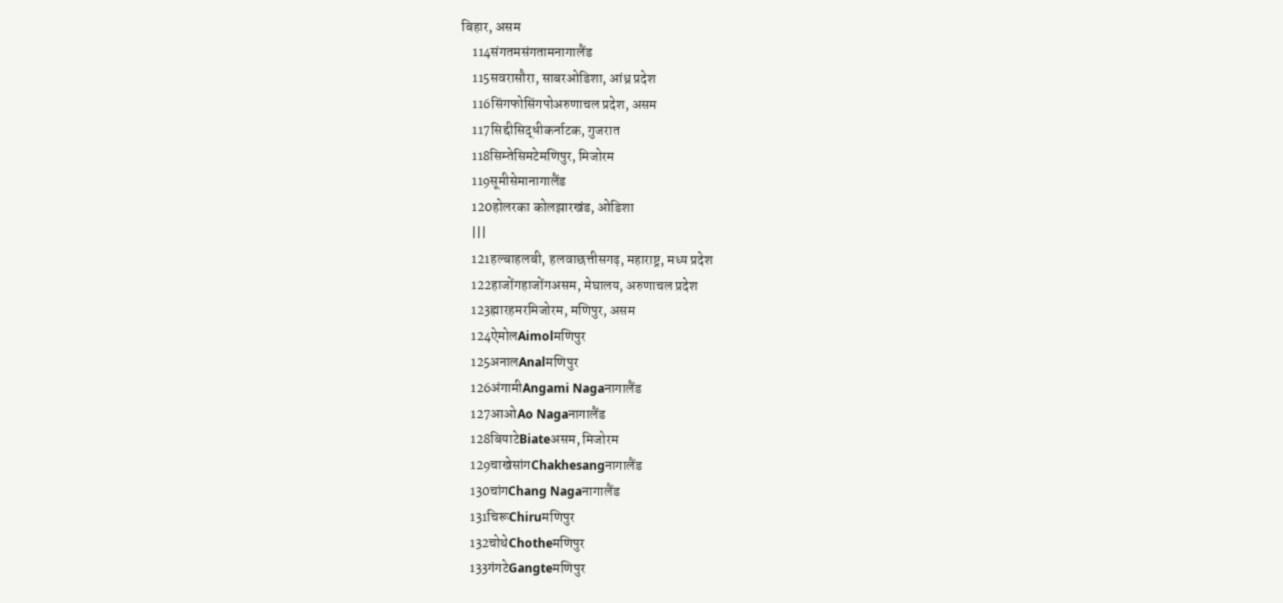बिहार, असम
    114संगतमसंगतामनागालैंड
    115सवरासौरा, साबरओडिशा, आंध्र प्रदेश
    116सिंगफोसिंगपोअरुणाचल प्रदेश, असम
    117सिद्दीसिद्धीकर्नाटक, गुजरात
    118सिम्तेसिमटेमणिपुर, मिजोरम
    119सूमीसेमानागालैंड
    120होलरका कोलझारखंड, ओडिशा
    |||
    121हल्बाहलबी, हलवाछत्तीसगढ़, महाराष्ट्र, मध्य प्रदेश
    122हाजोंगहाजोंगअसम, मेघालय, अरुणाचल प्रदेश
    123ह्मारहमरमिजोरम, मणिपुर, असम
    124ऐमोलAimolमणिपुर
    125अनालAnalमणिपुर
    126अंगामीAngami Nagaनागालैंड
    127आओAo Nagaनागालैंड
    128बियाटेBiateअसम, मिजोरम
    129चाखेसांगChakhesangनागालैंड
    130चांगChang Nagaनागालैंड
    131चिरूChiruमणिपुर
    132चोथेChotheमणिपुर
    133गंगटेGangteमणिपुर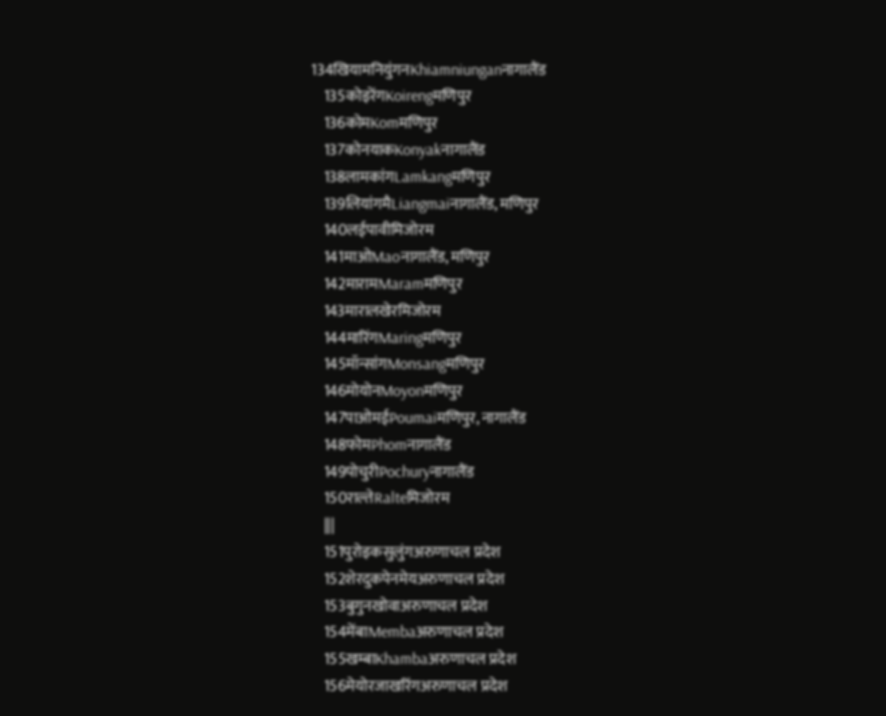134खियामनियुंगनKhiamniunganनागालैंड
    135कोइरेंगKoirengमणिपुर
    136कोमKomमणिपुर
    137कोनयाकKonyakनागालैंड
    138लामकांगLamkangमणिपुर
    139लियांगमैLiangmaiनागालैंड, मणिपुर
    140लईपावीमिजोरम
    141माओMaoनागालैंड, मणिपुर
    142मारामMaramमणिपुर
    143मारालखेरमिजोरम
    144मारिंगMaringमणिपुर
    145मॉन्सांगMonsangमणिपुर
    146मोयोनMoyonमणिपुर
    147पाओमईPoumaiमणिपुर, नागालैंड
    148फोमPhomनागालैंड
    149पोचुरीPochuryनागालैंड
    150राल्तेRalteमिजोरम
    |||
    151पुरोइकसुलुंगअरुणाचल प्रदेश
    152शेरदुकपेनमेयअरुणाचल प्रदेश
    153बुगुनखोवाअरुणाचल प्रदेश
    154मेंबाMembaअरुणाचल प्रदेश
    155खम्बाKhambaअरुणाचल प्रदेश
    156मेयोरजाखरिंगअरुणाचल प्रदेश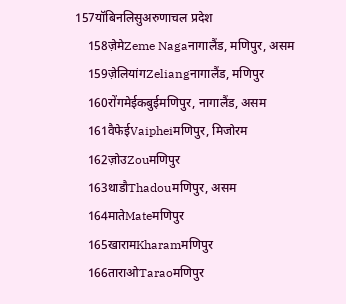157यॉबिनलिसुअरुणाचल प्रदेश
    158ज़ेमेZeme Nagaनागालैंड, मणिपुर, असम
    159ज़ेलियांगZeliangनागालैंड, मणिपुर
    160रोंगमेईकबुईमणिपुर, नागालैंड, असम
    161वैफेईVaipheiमणिपुर, मिजोरम
    162ज़ोउZouमणिपुर
    163थाडौThadouमणिपुर, असम
    164मातेMateमणिपुर
    165खारामKharamमणिपुर
    166ताराओTaraoमणिपुर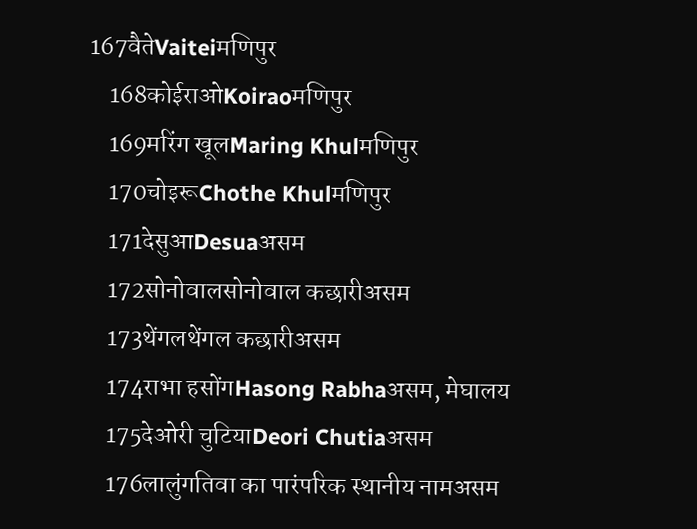167वैतेVaiteiमणिपुर
    168कोईराओKoiraoमणिपुर
    169मरिंग खूलMaring Khulमणिपुर
    170चोइरूChothe Khulमणिपुर
    171देसुआDesuaअसम
    172सोनोवालसोनोवाल कछारीअसम
    173थेंगलथेंगल कछारीअसम
    174राभा हसोंगHasong Rabhaअसम, मेघालय
    175देओरी चुटियाDeori Chutiaअसम
    176लालुंगतिवा का पारंपरिक स्थानीय नामअसम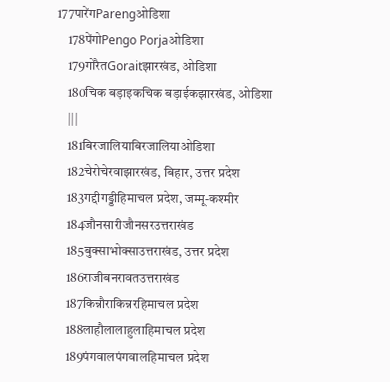177पारेंगParengओडिशा
    178पेंगोPengo Porjaओडिशा
    179गोरैतGoraitझारखंड, ओडिशा
    180चिक बड़ाइकचिक बड़ाईकझारखंड, ओडिशा
    |||
    181बिरजालियाबिरजालियाओडिशा
    182चेरोचेरवाझारखंड, बिहार, उत्तर प्रदेश
    183गद्दीगड्डीहिमाचल प्रदेश, जम्मू-कश्मीर
    184जौनसारीजौनसरउत्तराखंड
    185बुक्साभोक्साउत्तराखंड, उत्तर प्रदेश
    186राजीबनरावतउत्तराखंड
    187किन्नौराकिन्नरहिमाचल प्रदेश
    188लाहौलालाहुलाहिमाचल प्रदेश
    189पंगवालपंगवालहिमाचल प्रदेश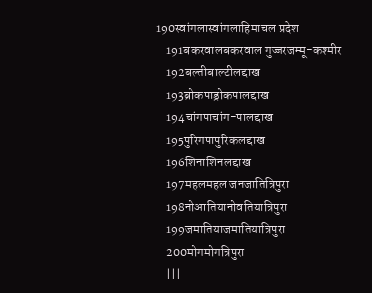190स्वांगलास्वांगलाहिमाचल प्रदेश
    191बकरवालबकरवाल गुज्जरजम्मू-कश्मीर
    192बल्तीबाल्टीलद्दाख
    193ब्रोकपाड्रोकपालद्दाख
    194चांगपाचांग-पालद्दाख
    195पुरिगपापुरिकलद्दाख
    196शिनाशिनलद्दाख
    197महलमहल जनजातित्रिपुरा
    198नोआतियानोवतियात्रिपुरा
    199जमातियाजमातियात्रिपुरा
    200मोगमोगत्रिपुरा
    |||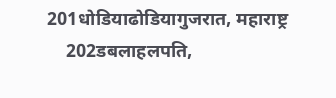201धोडियाढोडियागुजरात, महाराष्ट्र
    202डबलाहलपति,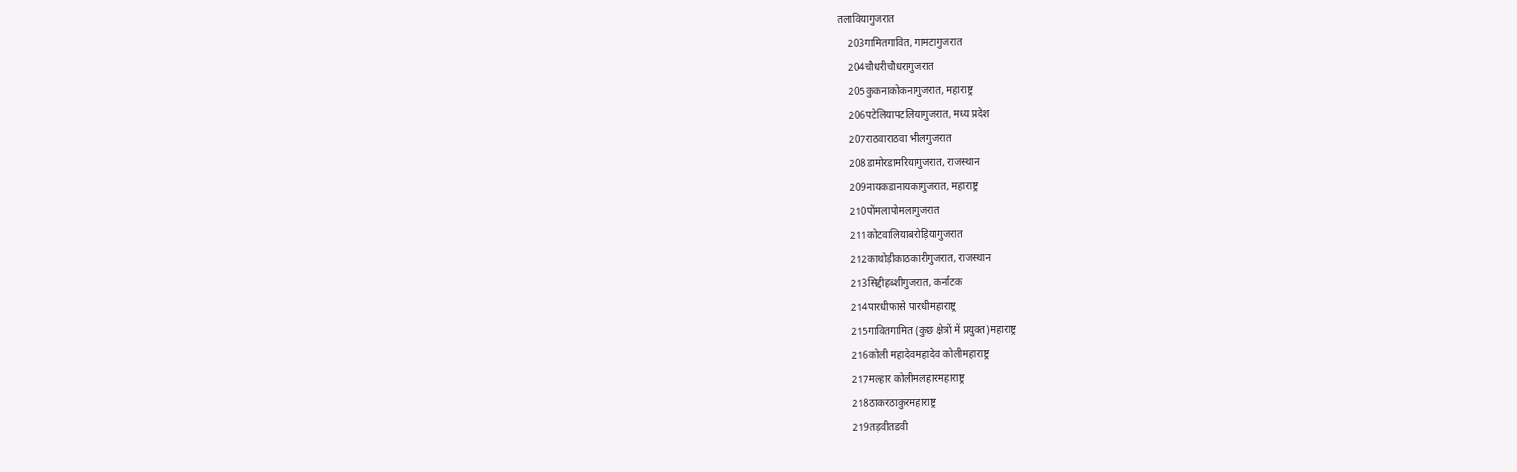तलावियागुजरात
    203गामितगावित, गामटागुजरात
    204चौधरीचौधरागुजरात
    205कुकनाकोकनागुजरात, महाराष्ट्र
    206पटेलियापटलियागुजरात, मध्य प्रदेश
    207राठवाराठवा भीलगुजरात
    208डामोरडामरियागुजरात, राजस्थान
    209नायकडानायकागुजरात, महाराष्ट्र
    210पोंमलापोमलागुजरात
    211कोटवालियाबरोड़ियागुजरात
    212काथोड़ीकाठकारीगुजरात, राजस्थान
    213सिद्दीहब्शीगुजरात, कर्नाटक
    214पारधीफासे पारधीमहाराष्ट्र
    215गावितगामित (कुछ क्षेत्रों में प्रयुक्त)महाराष्ट्र
    216कोली महादेवमहादेव कोलीमहाराष्ट्र
    217मल्हार कोलीमलहारमहाराष्ट्र
    218ठाकरठाकुरमहाराष्ट्र
    219तड़वीतडवी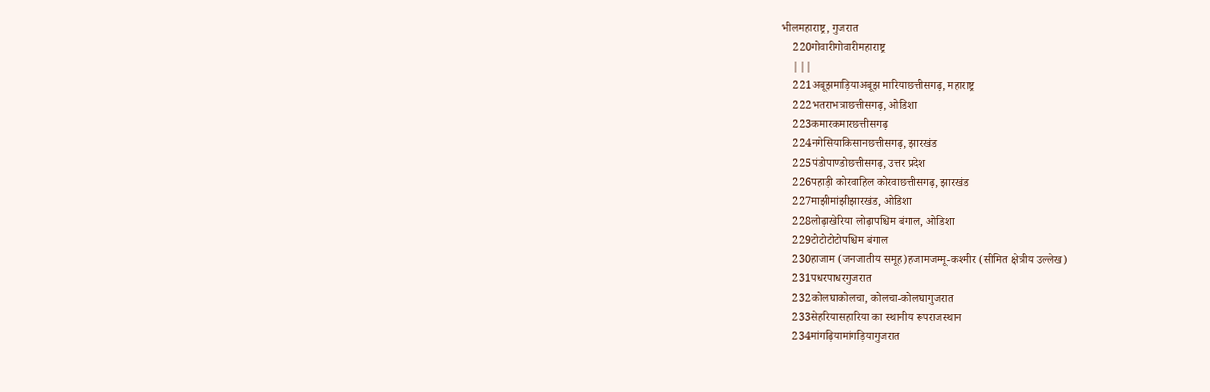भीलमहाराष्ट्र, गुजरात
    220गोवारीगोवारीमहाराष्ट्र
    |||
    221अबूझमाड़ियाअबूझ मारियाछत्तीसगढ़, महाराष्ट्र
    222भतराभत्राछत्तीसगढ़, ओडिशा
    223कमारकमारछत्तीसगढ़
    224नगेसियाकिसानछत्तीसगढ़, झारखंड
    225पंडोपाण्डोछत्तीसगढ़, उत्तर प्रदेश
    226पहाड़ी कोरवाहिल कोरवाछत्तीसगढ़, झारखंड
    227माझीमांझीझारखंड, ओडिशा
    228लोढ़ाखेरिया लोढ़ापश्चिम बंगाल, ओडिशा
    229टोटोटोटोपश्चिम बंगाल
    230हाजाम (जनजातीय समूह)हजामजम्मू-कश्मीर (सीमित क्षेत्रीय उल्लेख)
    231पधरपाधरगुजरात
    232कोलघाकोलचा, कोलचा-कोलघागुजरात
    233सेहरियासहारिया का स्थानीय रूपराजस्थान
    234मांगढ़ियामांगड़ियागुजरात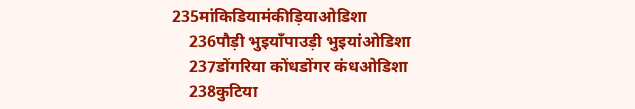235मांकिडियामंकीड़ियाओडिशा
    236पौड़ी भुइयाँपाउड़ी भुइयांओडिशा
    237डोंगरिया कोंधडोंगर कंधओडिशा
    238कुटिया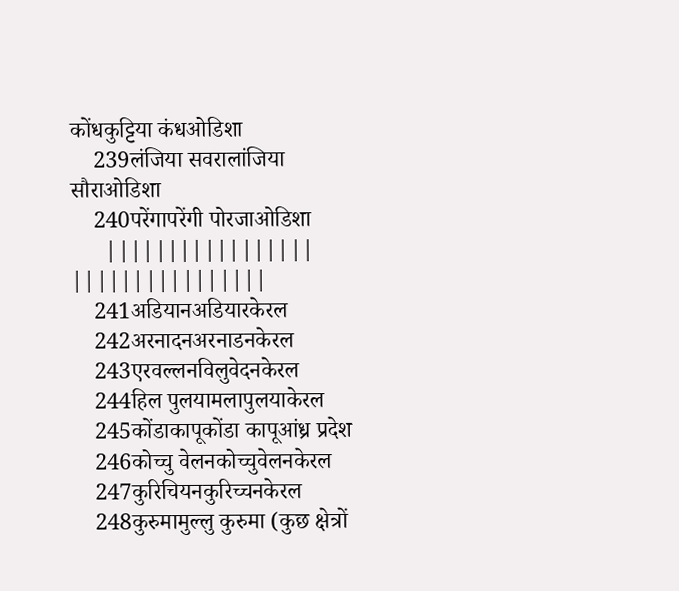कोंधकुट्टिया कंधओडिशा
    239लंजिया सवरालांजिया सौराओडिशा
    240परेंगापरेंगी पोरजाओडिशा
      |||||||||||||||||                     ||||||||||||||||
    241अडियानअडियारकेरल
    242अरनादनअरनाडनकेरल
    243एरवल्लनविलुवेदनकेरल
    244हिल पुलयामलापुलयाकेरल
    245कोंडाकापूकोंडा कापूआंध्र प्रदेश
    246कोच्चु वेलनकोच्चुवेलनकेरल
    247कुरिचियनकुरिच्चनकेरल
    248कुरुमामुल्लु कुरुमा (कुछ क्षेत्रों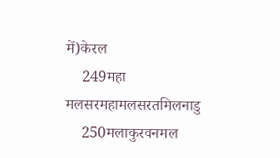में)केरल
    249महा मलसरमहामलसरतमिलनाडु
    250मलाकुरवनमल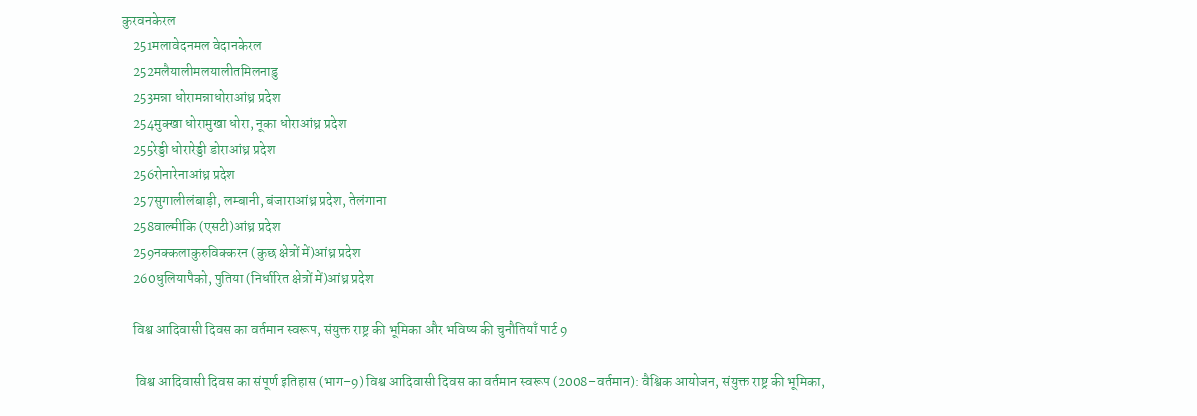कुरवनकेरल
    251मलावेदनमल वेदानकेरल
    252मलैयालीमलयालीतमिलनाडु
    253मन्ना धोरामन्नाधोराआंध्र प्रदेश
    254मुक्खा धोरामुखा धोरा, नूका धोराआंध्र प्रदेश
    255रेड्डी धोरारेड्डी डोराआंध्र प्रदेश
    256रोनारेनाआंध्र प्रदेश
    257सुगालीलंबाड़ी, लम्बानी, बंजाराआंध्र प्रदेश, तेलंगाना
    258वाल्मीकि (एसटी)आंध्र प्रदेश
    259नक्कलाकुरुविक्करन (कुछ क्षेत्रों में)आंध्र प्रदेश
    260धुलियापैको, पुतिया (निर्धारित क्षेत्रों में)आंध्र प्रदेश

    विश्व आदिवासी दिवस का वर्तमान स्वरूप, संयुक्त राष्ट्र की भूमिका और भविष्य की चुनौतियाँ पार्ट 9

     विश्व आदिवासी दिवस का संपूर्ण इतिहास (भाग–9) विश्व आदिवासी दिवस का वर्तमान स्वरूप (2008–वर्तमान): वैश्विक आयोजन, संयुक्त राष्ट्र की भूमिका,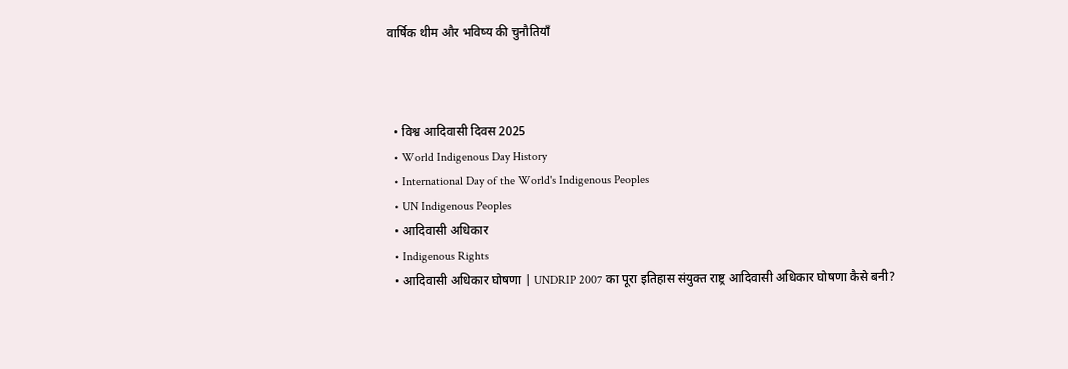वार्षिक थीम और भविष्य की चुनौतियाँ



  • विश्व आदिवासी दिवस 2025
  • World Indigenous Day History
  • International Day of the World's Indigenous Peoples
  • UN Indigenous Peoples
  • आदिवासी अधिकार
  • Indigenous Rights
  • आदिवासी अधिकार घोषणा | UNDRIP 2007 का पूरा इतिहास संयुक्त राष्ट्र आदिवासी अधिकार घोषणा कैसे बनी?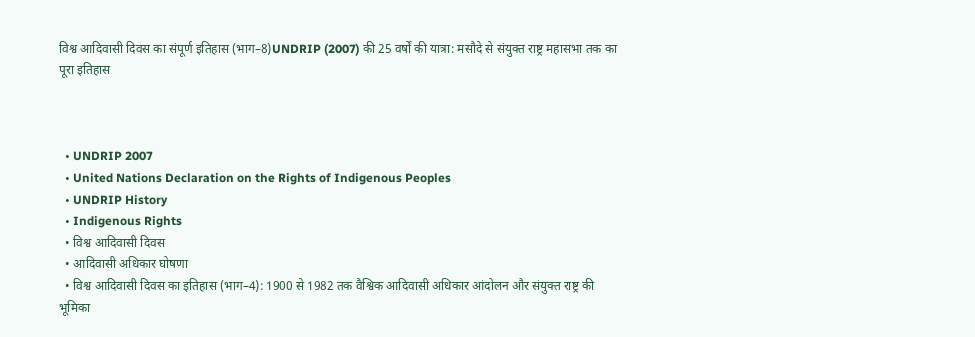विश्व आदिवासी दिवस का संपूर्ण इतिहास (भाग–8)UNDRIP (2007) की 25 वर्षों की यात्रा: मसौदे से संयुक्त राष्ट्र महासभा तक का पूरा इतिहास



  • UNDRIP 2007
  • United Nations Declaration on the Rights of Indigenous Peoples
  • UNDRIP History
  • Indigenous Rights
  • विश्व आदिवासी दिवस
  • आदिवासी अधिकार घोषणा
  • विश्व आदिवासी दिवस का इतिहास (भाग–4): 1900 से 1982 तक वैश्विक आदिवासी अधिकार आंदोलन और संयुक्त राष्ट्र की भूमिका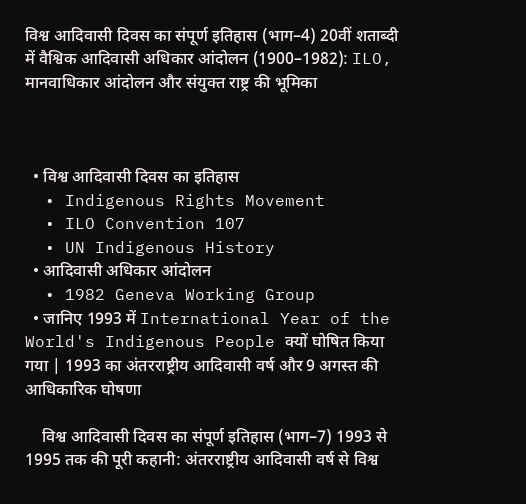विश्व आदिवासी दिवस का संपूर्ण इतिहास (भाग–4) 20वीं शताब्दी में वैश्विक आदिवासी अधिकार आंदोलन (1900–1982): ILO, मानवाधिकार आंदोलन और संयुक्त राष्ट्र की भूमिका



  • विश्व आदिवासी दिवस का इतिहास
  • Indigenous Rights Movement
  • ILO Convention 107
  • UN Indigenous History
  • आदिवासी अधिकार आंदोलन
  • 1982 Geneva Working Group
  • जानिए 1993 में International Year of the World's Indigenous People क्यों घोषित किया गया | 1993 का अंतरराष्ट्रीय आदिवासी वर्ष और 9 अगस्त की आधिकारिक घोषणा

    विश्व आदिवासी दिवस का संपूर्ण इतिहास (भाग–7) 1993 से 1995 तक की पूरी कहानी: अंतरराष्ट्रीय आदिवासी वर्ष से विश्व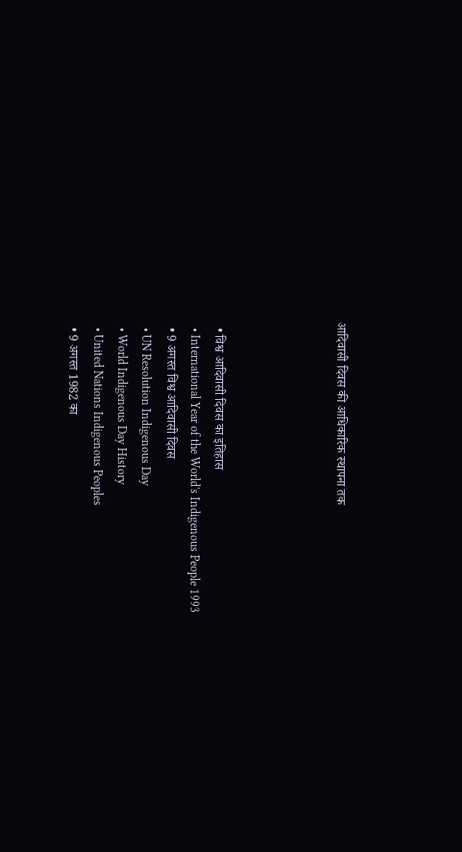आदिवासी दिवस की आधिकारिक स्थापना तक




  • विश्व आदिवासी दिवस का इतिहास
  • International Year of the World's Indigenous People 1993
  • 9 अगस्त विश्व आदिवासी दिवस
  • UN Resolution Indigenous Day
  • World Indigenous Day History
  • United Nations Indigenous Peoples
  • 9 अगस्त 1982 का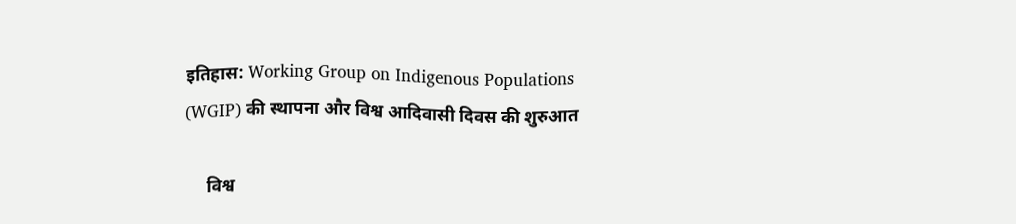इतिहास: Working Group on Indigenous Populations (WGIP) की स्थापना और विश्व आदिवासी दिवस की शुरुआत

     विश्व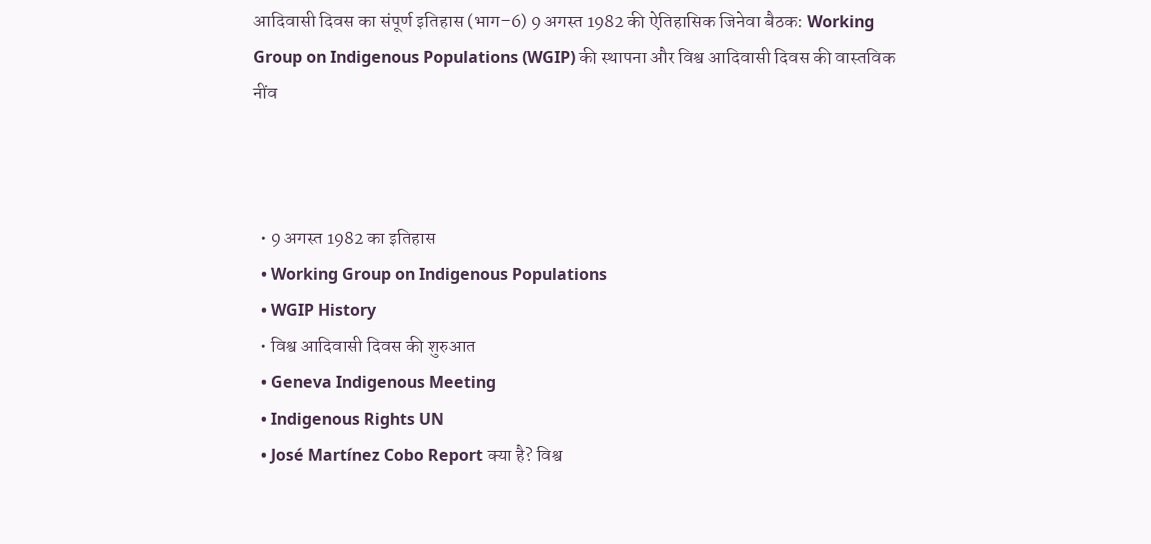आदिवासी दिवस का संपूर्ण इतिहास (भाग–6) 9 अगस्त 1982 की ऐतिहासिक जिनेवा बैठक: Working Group on Indigenous Populations (WGIP) की स्थापना और विश्व आदिवासी दिवस की वास्तविक नींव



  • 9 अगस्त 1982 का इतिहास
  • Working Group on Indigenous Populations
  • WGIP History
  • विश्व आदिवासी दिवस की शुरुआत
  • Geneva Indigenous Meeting
  • Indigenous Rights UN
  • José Martínez Cobo Report क्या है? विश्व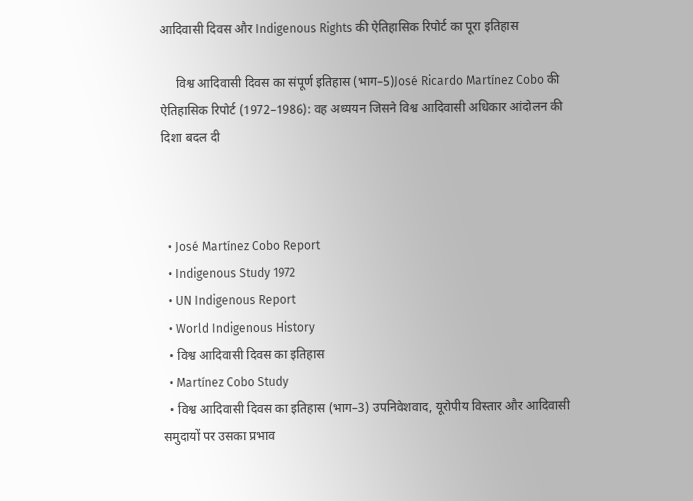आदिवासी दिवस और Indigenous Rights की ऐतिहासिक रिपोर्ट का पूरा इतिहास

     विश्व आदिवासी दिवस का संपूर्ण इतिहास (भाग–5)José Ricardo Martínez Cobo की ऐतिहासिक रिपोर्ट (1972–1986): वह अध्ययन जिसने विश्व आदिवासी अधिकार आंदोलन की दिशा बदल दी



  • José Martínez Cobo Report
  • Indigenous Study 1972
  • UN Indigenous Report
  • World Indigenous History
  • विश्व आदिवासी दिवस का इतिहास
  • Martínez Cobo Study
  • विश्व आदिवासी दिवस का इतिहास (भाग–3) उपनिवेशवाद, यूरोपीय विस्तार और आदिवासी समुदायों पर उसका प्रभाव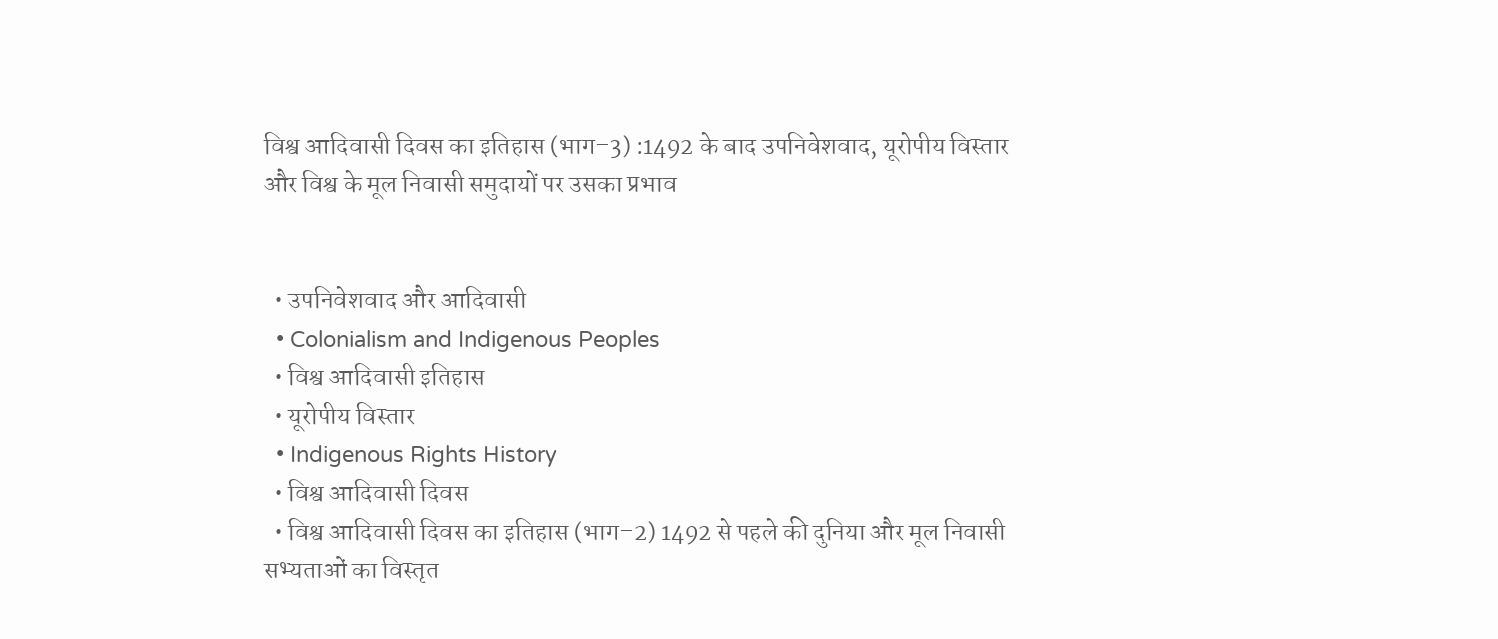विश्व आदिवासी दिवस का इतिहास (भाग–3) :1492 के बाद उपनिवेशवाद, यूरोपीय विस्तार और विश्व के मूल निवासी समुदायों पर उसका प्रभाव


  • उपनिवेशवाद और आदिवासी
  • Colonialism and Indigenous Peoples
  • विश्व आदिवासी इतिहास
  • यूरोपीय विस्तार
  • Indigenous Rights History
  • विश्व आदिवासी दिवस
  • विश्व आदिवासी दिवस का इतिहास (भाग–2) 1492 से पहले की दुनिया और मूल निवासी सभ्यताओं का विस्तृत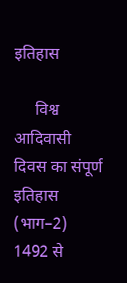इतिहास

     विश्व आदिवासी दिवस का संपूर्ण इतिहास (भाग–2) 1492 से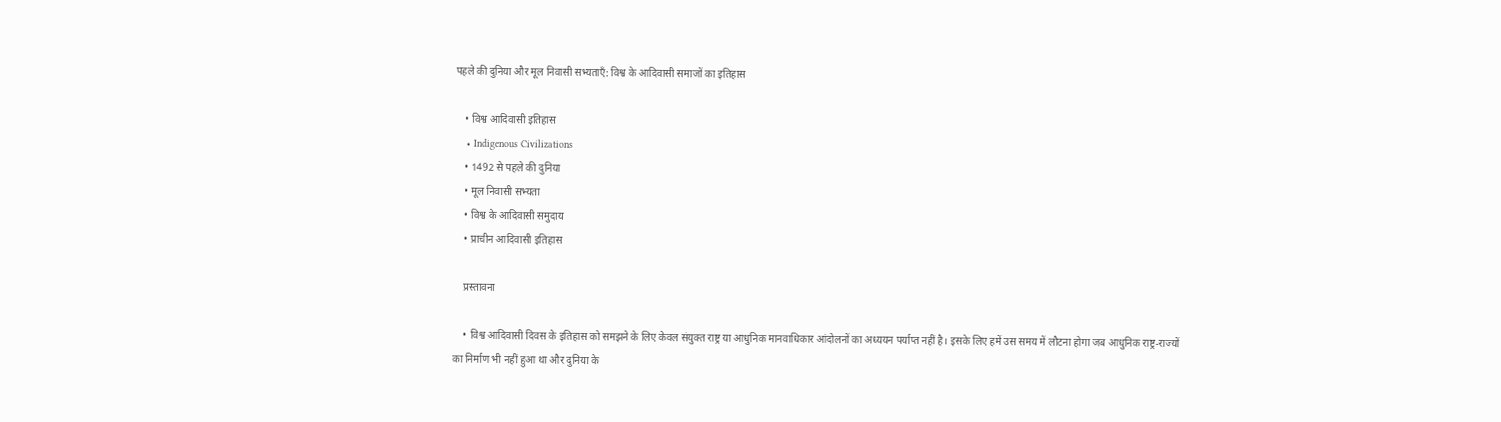पहले की दुनिया और मूल निवासी सभ्यताएँ: विश्व के आदिवासी समाजों का इतिहास

    • विश्व आदिवासी इतिहास
    • Indigenous Civilizations
    • 1492 से पहले की दुनिया
    • मूल निवासी सभ्यता
    • विश्व के आदिवासी समुदाय
    • प्राचीन आदिवासी इतिहास

    प्रस्तावना

    • विश्व आदिवासी दिवस के इतिहास को समझने के लिए केवल संयुक्त राष्ट्र या आधुनिक मानवाधिकार आंदोलनों का अध्ययन पर्याप्त नहीं है। इसके लिए हमें उस समय में लौटना होगा जब आधुनिक राष्ट्र-राज्यों का निर्माण भी नहीं हुआ था और दुनिया के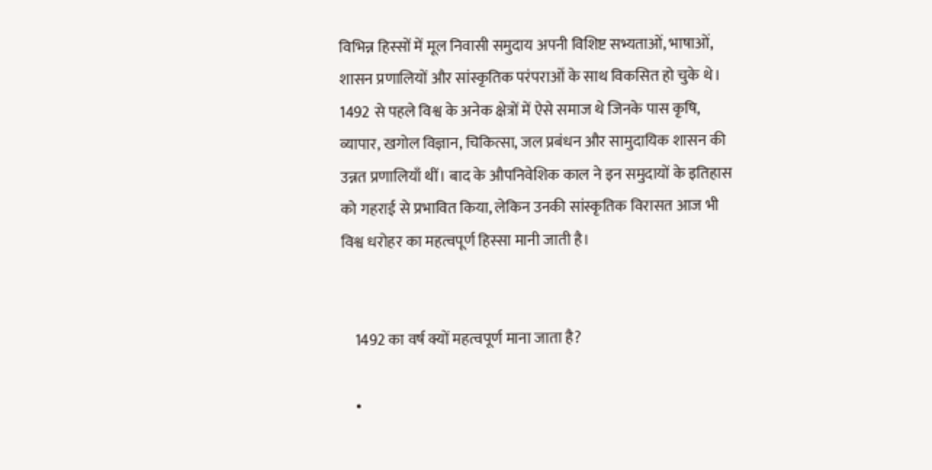विभिन्न हिस्सों में मूल निवासी समुदाय अपनी विशिष्ट सभ्यताओं, भाषाओं, शासन प्रणालियों और सांस्कृतिक परंपराओं के साथ विकसित हो चुके थे। 1492 से पहले विश्व के अनेक क्षेत्रों में ऐसे समाज थे जिनके पास कृषि, व्यापार, खगोल विज्ञान, चिकित्सा, जल प्रबंधन और सामुदायिक शासन की उन्नत प्रणालियाँ थीं। बाद के औपनिवेशिक काल ने इन समुदायों के इतिहास को गहराई से प्रभावित किया, लेकिन उनकी सांस्कृतिक विरासत आज भी विश्व धरोहर का महत्वपूर्ण हिस्सा मानी जाती है।


    1492 का वर्ष क्यों महत्वपूर्ण माना जाता है?

    •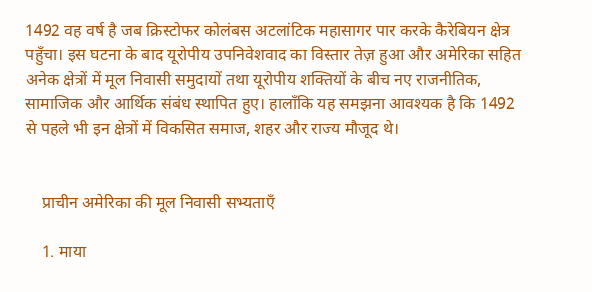1492 वह वर्ष है जब क्रिस्टोफर कोलंबस अटलांटिक महासागर पार करके कैरेबियन क्षेत्र पहुँचा। इस घटना के बाद यूरोपीय उपनिवेशवाद का विस्तार तेज़ हुआ और अमेरिका सहित अनेक क्षेत्रों में मूल निवासी समुदायों तथा यूरोपीय शक्तियों के बीच नए राजनीतिक, सामाजिक और आर्थिक संबंध स्थापित हुए। हालाँकि यह समझना आवश्यक है कि 1492 से पहले भी इन क्षेत्रों में विकसित समाज, शहर और राज्य मौजूद थे।


    प्राचीन अमेरिका की मूल निवासी सभ्यताएँ

    1. माया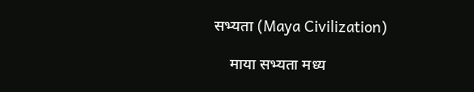सभ्यता (Maya Civilization)

    माया सभ्यता मध्य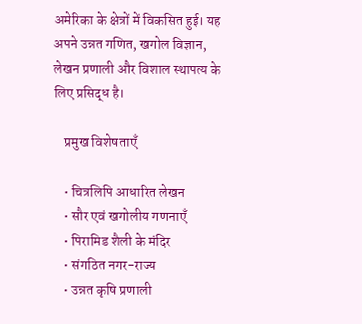अमेरिका के क्षेत्रों में विकसित हुई। यह अपने उन्नत गणित, खगोल विज्ञान, लेखन प्रणाली और विशाल स्थापत्य के लिए प्रसिद्ध है।

    प्रमुख विशेषताएँ

    • चित्रलिपि आधारित लेखन
    • सौर एवं खगोलीय गणनाएँ
    • पिरामिड शैली के मंदिर
    • संगठित नगर-राज्य
    • उन्नत कृषि प्रणाली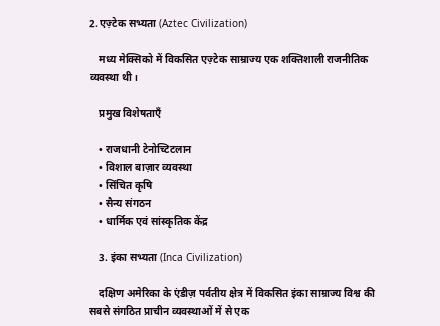2. एज़्टेक सभ्यता (Aztec Civilization)

    मध्य मेक्सिको में विकसित एज़्टेक साम्राज्य एक शक्तिशाली राजनीतिक व्यवस्था थी।

    प्रमुख विशेषताएँ

    • राजधानी टेनोच्टिटलान
    • विशाल बाज़ार व्यवस्था
    • सिंचित कृषि
    • सैन्य संगठन
    • धार्मिक एवं सांस्कृतिक केंद्र

    3. इंका सभ्यता (Inca Civilization)

    दक्षिण अमेरिका के एंडीज़ पर्वतीय क्षेत्र में विकसित इंका साम्राज्य विश्व की सबसे संगठित प्राचीन व्यवस्थाओं में से एक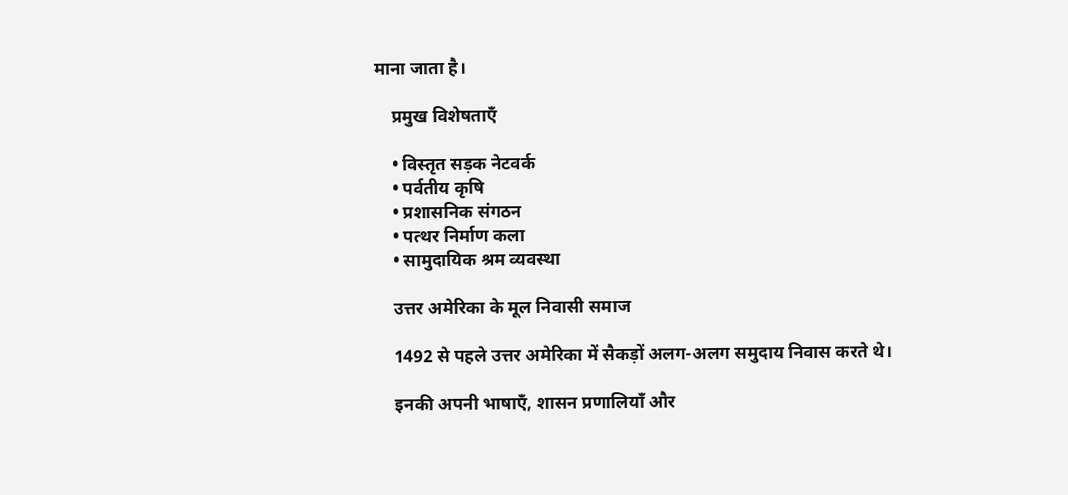माना जाता है।

    प्रमुख विशेषताएँ

    • विस्तृत सड़क नेटवर्क
    • पर्वतीय कृषि
    • प्रशासनिक संगठन
    • पत्थर निर्माण कला
    • सामुदायिक श्रम व्यवस्था

    उत्तर अमेरिका के मूल निवासी समाज

    1492 से पहले उत्तर अमेरिका में सैकड़ों अलग-अलग समुदाय निवास करते थे।

    इनकी अपनी भाषाएँ, शासन प्रणालियाँ और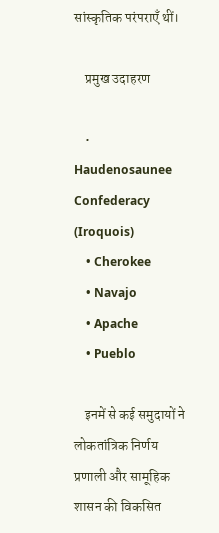सांस्कृतिक परंपराएँ थीं।

    प्रमुख उदाहरण

    • Haudenosaunee Confederacy (Iroquois)
    • Cherokee
    • Navajo
    • Apache
    • Pueblo

    इनमें से कई समुदायों ने लोकतांत्रिक निर्णय प्रणाली और सामूहिक शासन की विकसित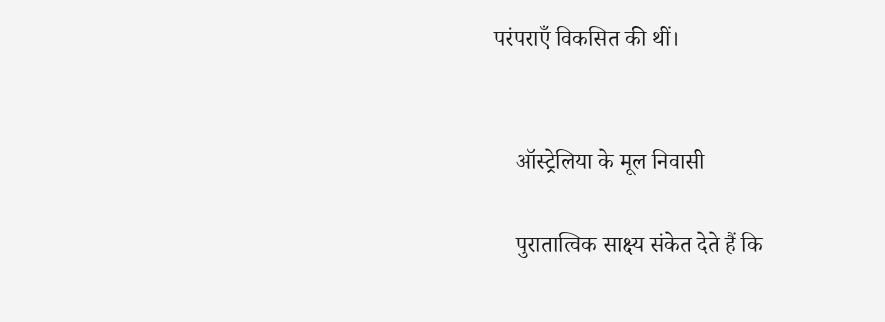परंपराएँ विकसित की थीं।


    ऑस्ट्रेलिया के मूल निवासी

    पुरातात्विक साक्ष्य संकेत देते हैं कि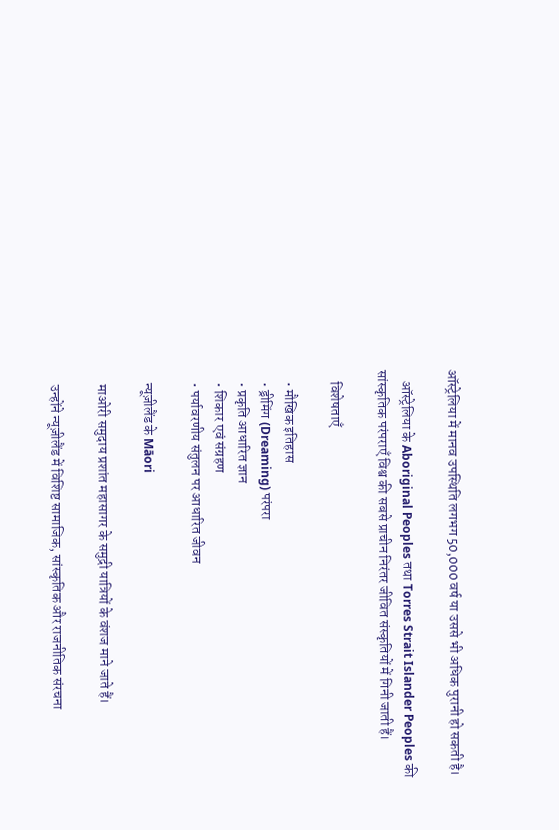ऑस्ट्रेलिया में मानव उपस्थिति लगभग 50,000 वर्ष या उससे भी अधिक पुरानी हो सकती है।

    ऑस्ट्रेलिया के Aboriginal Peoples तथा Torres Strait Islander Peoples की सांस्कृतिक परंपराएँ विश्व की सबसे प्राचीन निरंतर जीवित संस्कृतियों में गिनी जाती हैं।

    विशेषताएँ

    • मौखिक इतिहास
    • ड्रीमिंग (Dreaming) परंपरा
    • प्रकृति आधारित ज्ञान
    • शिकार एवं संग्रहण
    • पर्यावरणीय संतुलन पर आधारित जीवन

    न्यूज़ीलैंड के Māori

    माओरी समुदाय प्रशांत महासागर के समुद्री यात्रियों के वंशज माने जाते हैं।

    उन्होंने न्यूज़ीलैंड में विशिष्ट सामाजिक, सांस्कृतिक और राजनीतिक संरचना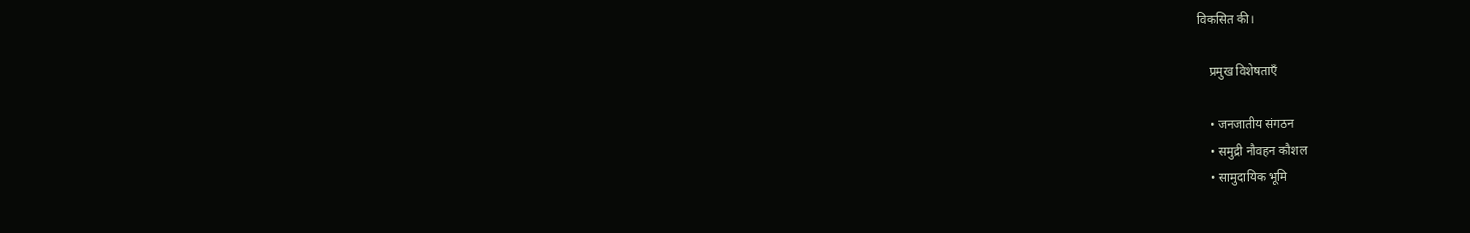विकसित की।

    प्रमुख विशेषताएँ

    • जनजातीय संगठन
    • समुद्री नौवहन कौशल
    • सामुदायिक भूमि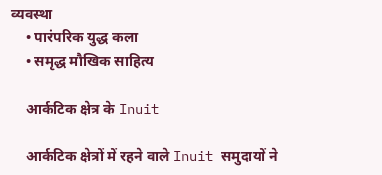व्यवस्था
    • पारंपरिक युद्ध कला
    • समृद्ध मौखिक साहित्य

    आर्कटिक क्षेत्र के Inuit

    आर्कटिक क्षेत्रों में रहने वाले Inuit समुदायों ने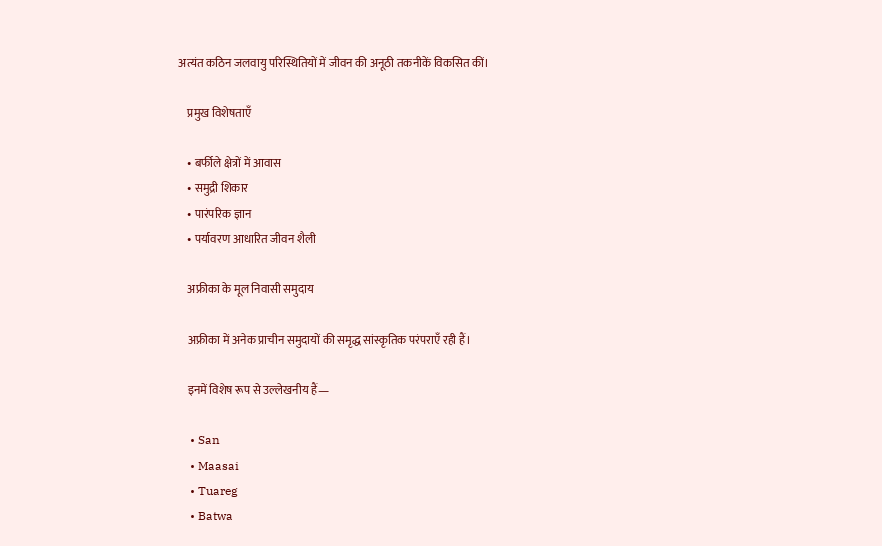अत्यंत कठिन जलवायु परिस्थितियों में जीवन की अनूठी तकनीकें विकसित कीं।

    प्रमुख विशेषताएँ

    • बर्फीले क्षेत्रों में आवास
    • समुद्री शिकार
    • पारंपरिक ज्ञान
    • पर्यावरण आधारित जीवन शैली

    अफ्रीका के मूल निवासी समुदाय

    अफ्रीका में अनेक प्राचीन समुदायों की समृद्ध सांस्कृतिक परंपराएँ रही हैं।

    इनमें विशेष रूप से उल्लेखनीय हैं—

    • San
    • Maasai
    • Tuareg
    • Batwa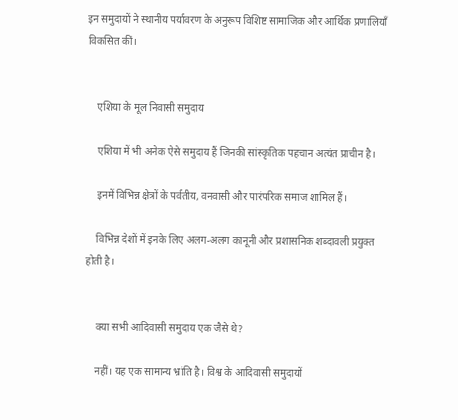इन समुदायों ने स्थानीय पर्यावरण के अनुरूप विशिष्ट सामाजिक और आर्थिक प्रणालियाँ विकसित कीं।


    एशिया के मूल निवासी समुदाय

    एशिया में भी अनेक ऐसे समुदाय हैं जिनकी सांस्कृतिक पहचान अत्यंत प्राचीन है।

    इनमें विभिन्न क्षेत्रों के पर्वतीय, वनवासी और पारंपरिक समाज शामिल हैं।

    विभिन्न देशों में इनके लिए अलग-अलग कानूनी और प्रशासनिक शब्दावली प्रयुक्त होती है।


    क्या सभी आदिवासी समुदाय एक जैसे थे?

    नहीं। यह एक सामान्य भ्रांति है। विश्व के आदिवासी समुदायों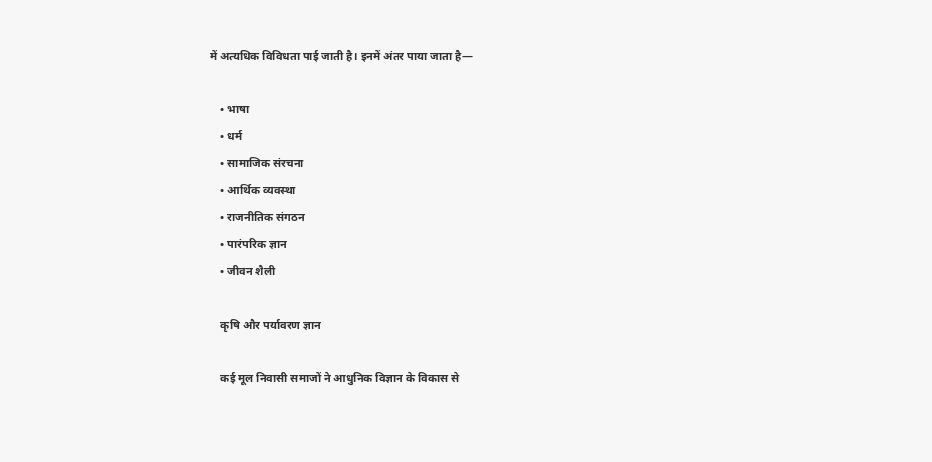में अत्यधिक विविधता पाई जाती है। इनमें अंतर पाया जाता है—

    • भाषा
    • धर्म
    • सामाजिक संरचना
    • आर्थिक व्यवस्था
    • राजनीतिक संगठन
    • पारंपरिक ज्ञान
    • जीवन शैली

    कृषि और पर्यावरण ज्ञान

    कई मूल निवासी समाजों ने आधुनिक विज्ञान के विकास से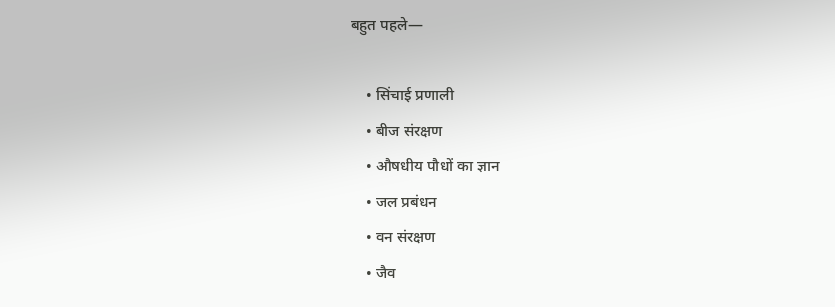बहुत पहले—

    • सिंचाई प्रणाली
    • बीज संरक्षण
    • औषधीय पौधों का ज्ञान
    • जल प्रबंधन
    • वन संरक्षण
    • जैव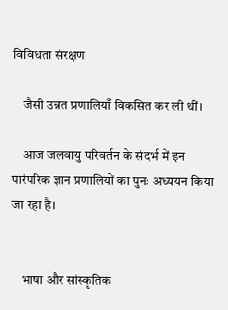विविधता संरक्षण

    जैसी उन्नत प्रणालियाँ विकसित कर ली थीं।

    आज जलवायु परिवर्तन के संदर्भ में इन पारंपरिक ज्ञान प्रणालियों का पुनः अध्ययन किया जा रहा है।


    भाषा और सांस्कृतिक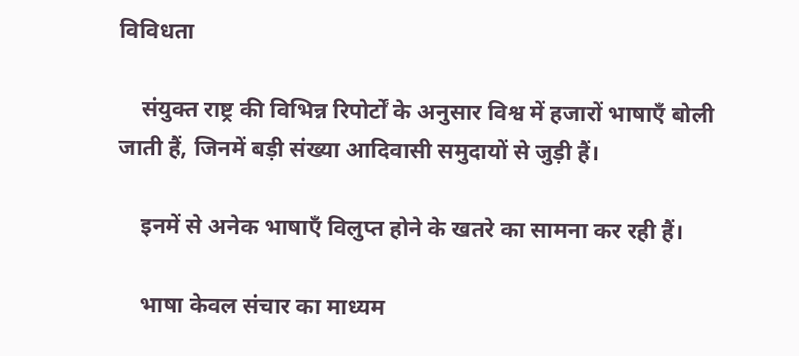विविधता

    संयुक्त राष्ट्र की विभिन्न रिपोर्टों के अनुसार विश्व में हजारों भाषाएँ बोली जाती हैं, जिनमें बड़ी संख्या आदिवासी समुदायों से जुड़ी हैं।

    इनमें से अनेक भाषाएँ विलुप्त होने के खतरे का सामना कर रही हैं।

    भाषा केवल संचार का माध्यम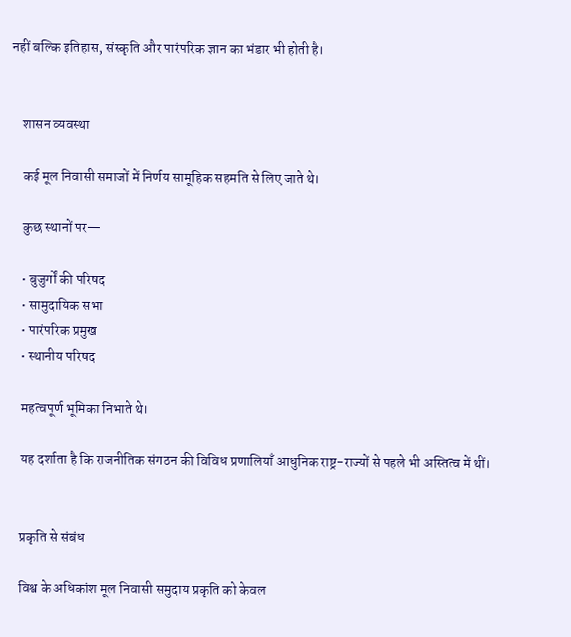नहीं बल्कि इतिहास, संस्कृति और पारंपरिक ज्ञान का भंडार भी होती है।


    शासन व्यवस्था

    कई मूल निवासी समाजों में निर्णय सामूहिक सहमति से लिए जाते थे।

    कुछ स्थानों पर—

    • बुजुर्गों की परिषद
    • सामुदायिक सभा
    • पारंपरिक प्रमुख
    • स्थानीय परिषद

    महत्वपूर्ण भूमिका निभाते थे।

    यह दर्शाता है कि राजनीतिक संगठन की विविध प्रणालियाँ आधुनिक राष्ट्र-राज्यों से पहले भी अस्तित्व में थीं।


    प्रकृति से संबंध

    विश्व के अधिकांश मूल निवासी समुदाय प्रकृति को केवल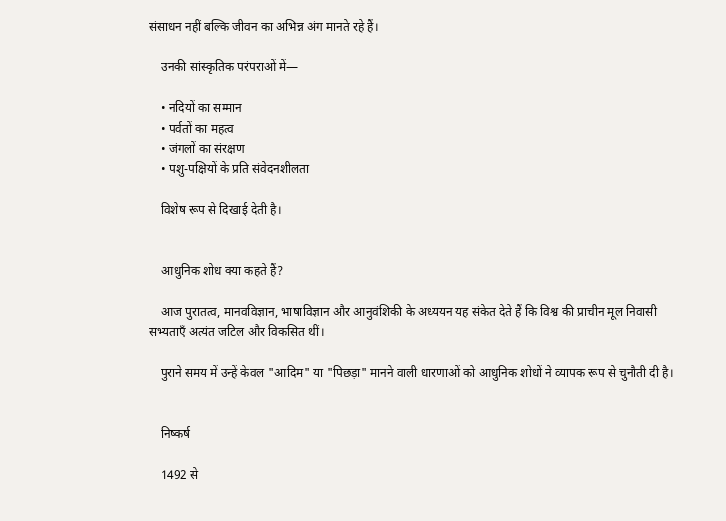संसाधन नहीं बल्कि जीवन का अभिन्न अंग मानते रहे हैं।

    उनकी सांस्कृतिक परंपराओं में—

    • नदियों का सम्मान
    • पर्वतों का महत्व
    • जंगलों का संरक्षण
    • पशु-पक्षियों के प्रति संवेदनशीलता

    विशेष रूप से दिखाई देती है।


    आधुनिक शोध क्या कहते हैं?

    आज पुरातत्व, मानवविज्ञान, भाषाविज्ञान और आनुवंशिकी के अध्ययन यह संकेत देते हैं कि विश्व की प्राचीन मूल निवासी सभ्यताएँ अत्यंत जटिल और विकसित थीं।

    पुराने समय में उन्हें केवल "आदिम" या "पिछड़ा" मानने वाली धारणाओं को आधुनिक शोधों ने व्यापक रूप से चुनौती दी है।


    निष्कर्ष

    1492 से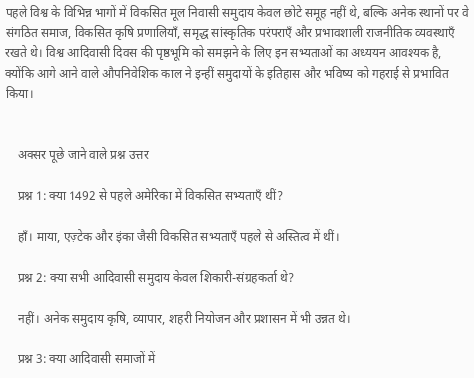पहले विश्व के विभिन्न भागों में विकसित मूल निवासी समुदाय केवल छोटे समूह नहीं थे, बल्कि अनेक स्थानों पर वे संगठित समाज, विकसित कृषि प्रणालियाँ, समृद्ध सांस्कृतिक परंपराएँ और प्रभावशाली राजनीतिक व्यवस्थाएँ रखते थे। विश्व आदिवासी दिवस की पृष्ठभूमि को समझने के लिए इन सभ्यताओं का अध्ययन आवश्यक है, क्योंकि आगे आने वाले औपनिवेशिक काल ने इन्हीं समुदायों के इतिहास और भविष्य को गहराई से प्रभावित किया।


    अक्सर पूछे जाने वाले प्रश्न उत्तर

    प्रश्न 1: क्या 1492 से पहले अमेरिका में विकसित सभ्यताएँ थीं?

    हाँ। माया, एज़्टेक और इंका जैसी विकसित सभ्यताएँ पहले से अस्तित्व में थीं।

    प्रश्न 2: क्या सभी आदिवासी समुदाय केवल शिकारी-संग्रहकर्ता थे?

    नहीं। अनेक समुदाय कृषि, व्यापार, शहरी नियोजन और प्रशासन में भी उन्नत थे।

    प्रश्न 3: क्या आदिवासी समाजों में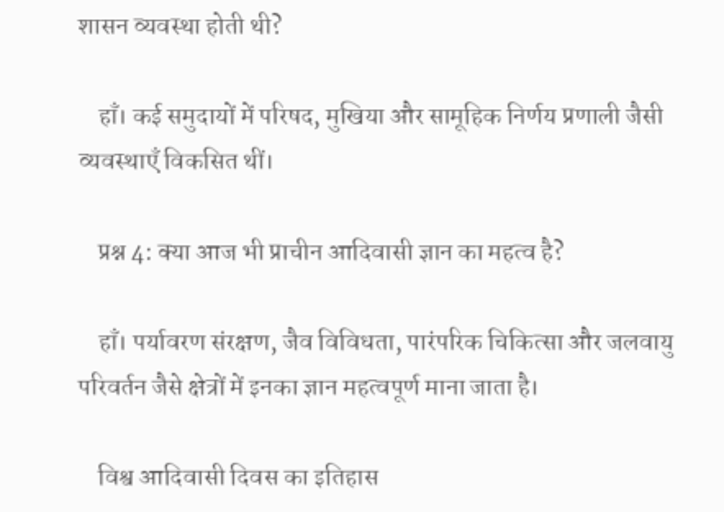शासन व्यवस्था होती थी?

    हाँ। कई समुदायों में परिषद, मुखिया और सामूहिक निर्णय प्रणाली जैसी व्यवस्थाएँ विकसित थीं।

    प्रश्न 4: क्या आज भी प्राचीन आदिवासी ज्ञान का महत्व है?

    हाँ। पर्यावरण संरक्षण, जैव विविधता, पारंपरिक चिकित्सा और जलवायु परिवर्तन जैसे क्षेत्रों में इनका ज्ञान महत्वपूर्ण माना जाता है।

    विश्व आदिवासी दिवस का इतिहास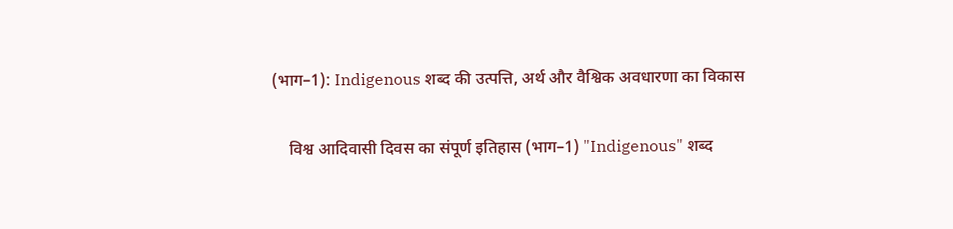(भाग–1): Indigenous शब्द की उत्पत्ति, अर्थ और वैश्विक अवधारणा का विकास

    विश्व आदिवासी दिवस का संपूर्ण इतिहास (भाग–1) "Indigenous" शब्द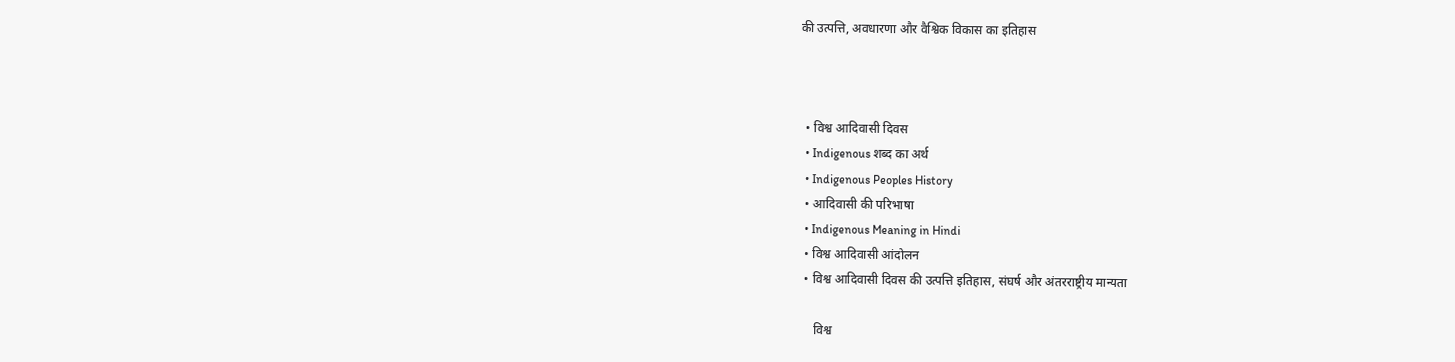की उत्पत्ति, अवधारणा और वैश्विक विकास का इतिहास



  • विश्व आदिवासी दिवस
  • Indigenous शब्द का अर्थ
  • Indigenous Peoples History
  • आदिवासी की परिभाषा
  • Indigenous Meaning in Hindi
  • विश्व आदिवासी आंदोलन
  • विश्व आदिवासी दिवस की उत्पत्ति इतिहास, संघर्ष और अंतरराष्ट्रीय मान्यता

     विश्व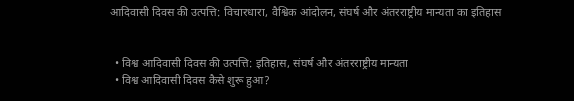आदिवासी दिवस की उत्पत्ति: विचारधारा, वैश्विक आंदोलन, संघर्ष और अंतरराष्ट्रीय मान्यता का इतिहास


  • विश्व आदिवासी दिवस की उत्पत्ति: इतिहास, संघर्ष और अंतरराष्ट्रीय मान्यता
  • विश्व आदिवासी दिवस कैसे शुरू हुआ?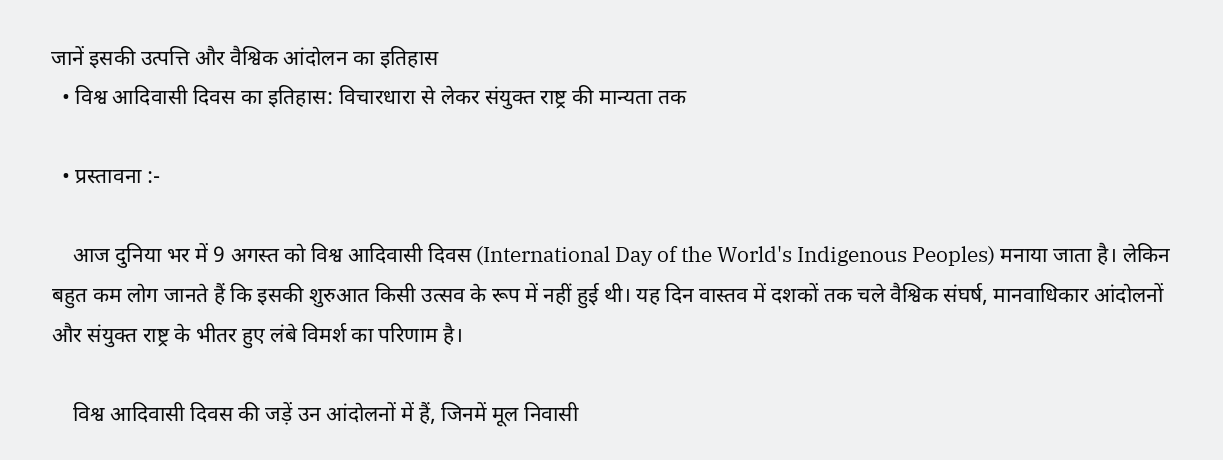जानें इसकी उत्पत्ति और वैश्विक आंदोलन का इतिहास
  • विश्व आदिवासी दिवस का इतिहास: विचारधारा से लेकर संयुक्त राष्ट्र की मान्यता तक

  • प्रस्तावना :-

    आज दुनिया भर में 9 अगस्त को विश्व आदिवासी दिवस (International Day of the World's Indigenous Peoples) मनाया जाता है। लेकिन बहुत कम लोग जानते हैं कि इसकी शुरुआत किसी उत्सव के रूप में नहीं हुई थी। यह दिन वास्तव में दशकों तक चले वैश्विक संघर्ष, मानवाधिकार आंदोलनों और संयुक्त राष्ट्र के भीतर हुए लंबे विमर्श का परिणाम है।

    विश्व आदिवासी दिवस की जड़ें उन आंदोलनों में हैं, जिनमें मूल निवासी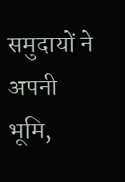समुदायों ने अपनी भूमि,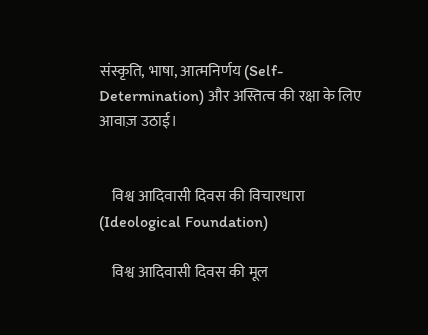संस्कृति, भाषा, आत्मनिर्णय (Self-Determination) और अस्तित्व की रक्षा के लिए आवाज़ उठाई।


    विश्व आदिवासी दिवस की विचारधारा (Ideological Foundation)

    विश्व आदिवासी दिवस की मूल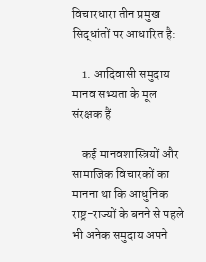विचारधारा तीन प्रमुख सिद्धांतों पर आधारित है:

    1. आदिवासी समुदाय मानव सभ्यता के मूल संरक्षक हैं

    कई मानवशास्त्रियों और सामाजिक विचारकों का मानना था कि आधुनिक राष्ट्र-राज्यों के बनने से पहले भी अनेक समुदाय अपने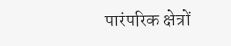पारंपरिक क्षेत्रों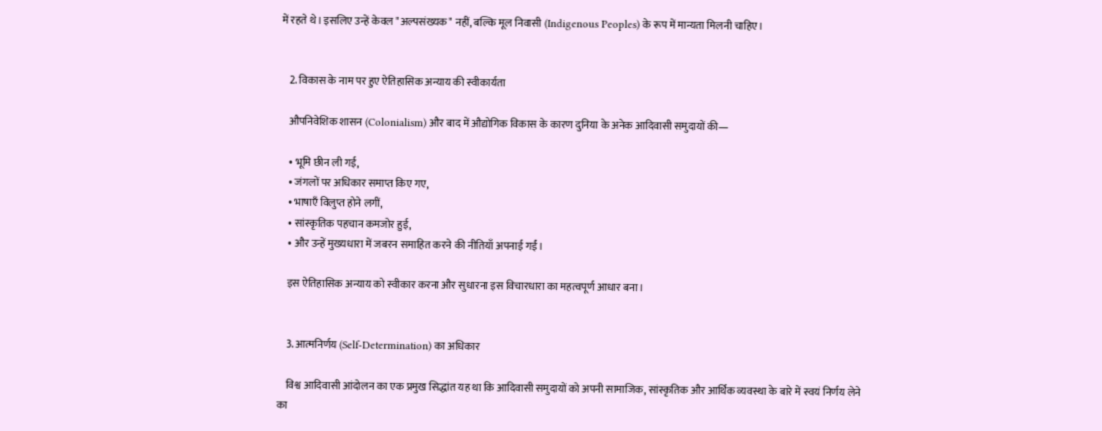में रहते थे। इसलिए उन्हें केवल "अल्पसंख्यक" नहीं, बल्कि मूल निवासी (Indigenous Peoples) के रूप में मान्यता मिलनी चाहिए।


    2. विकास के नाम पर हुए ऐतिहासिक अन्याय की स्वीकार्यता

    औपनिवेशिक शासन (Colonialism) और बाद में औद्योगिक विकास के कारण दुनिया के अनेक आदिवासी समुदायों की—

    • भूमि छीन ली गई,
    • जंगलों पर अधिकार समाप्त किए गए,
    • भाषाएँ विलुप्त होने लगीं,
    • सांस्कृतिक पहचान कमजोर हुई,
    • और उन्हें मुख्यधारा में जबरन समाहित करने की नीतियाँ अपनाई गईं।

    इस ऐतिहासिक अन्याय को स्वीकार करना और सुधारना इस विचारधारा का महत्वपूर्ण आधार बना।


    3. आत्मनिर्णय (Self-Determination) का अधिकार

    विश्व आदिवासी आंदोलन का एक प्रमुख सिद्धांत यह था कि आदिवासी समुदायों को अपनी सामाजिक, सांस्कृतिक और आर्थिक व्यवस्था के बारे में स्वयं निर्णय लेने का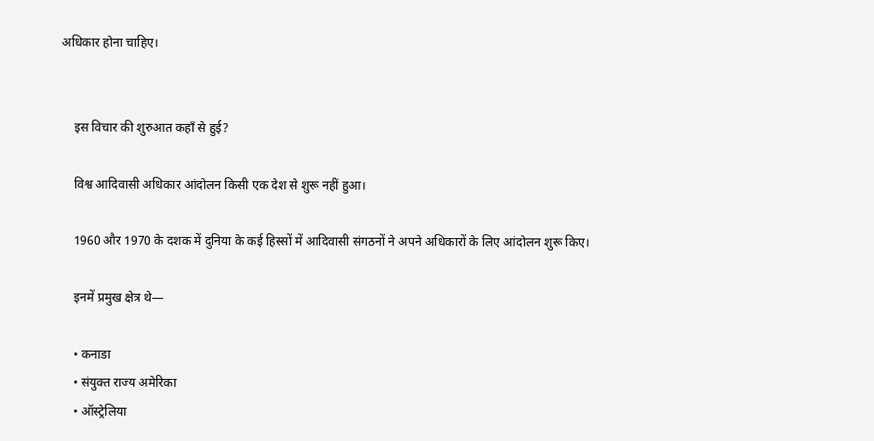अधिकार होना चाहिए।


    इस विचार की शुरुआत कहाँ से हुई?

    विश्व आदिवासी अधिकार आंदोलन किसी एक देश से शुरू नहीं हुआ।

    1960 और 1970 के दशक में दुनिया के कई हिस्सों में आदिवासी संगठनों ने अपने अधिकारों के लिए आंदोलन शुरू किए।

    इनमें प्रमुख क्षेत्र थे—

    • कनाडा
    • संयुक्त राज्य अमेरिका
    • ऑस्ट्रेलिया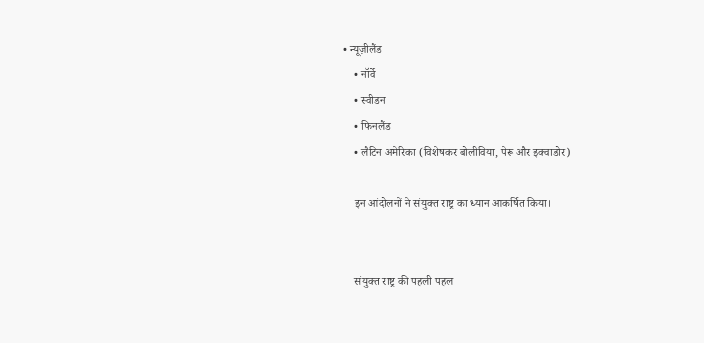• न्यूज़ीलैंड
    • नॉर्वे
    • स्वीडन
    • फिनलैंड
    • लैटिन अमेरिका (विशेषकर बोलीविया, पेरू और इक्वाडोर)

    इन आंदोलनों ने संयुक्त राष्ट्र का ध्यान आकर्षित किया।


    संयुक्त राष्ट्र की पहली पहल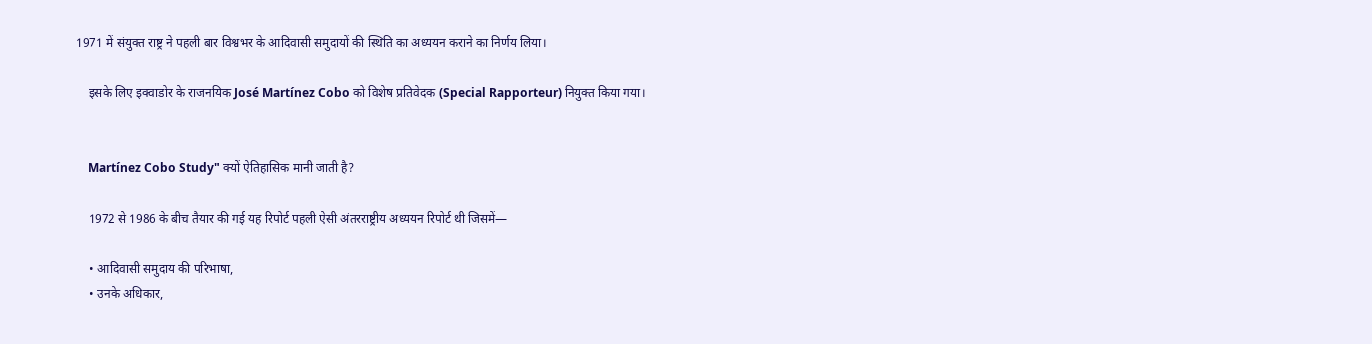1971 में संयुक्त राष्ट्र ने पहली बार विश्वभर के आदिवासी समुदायों की स्थिति का अध्ययन कराने का निर्णय लिया।

    इसके लिए इक्वाडोर के राजनयिक José Martínez Cobo को विशेष प्रतिवेदक (Special Rapporteur) नियुक्त किया गया।


    Martínez Cobo Study" क्यों ऐतिहासिक मानी जाती है?

    1972 से 1986 के बीच तैयार की गई यह रिपोर्ट पहली ऐसी अंतरराष्ट्रीय अध्ययन रिपोर्ट थी जिसमें—

    • आदिवासी समुदाय की परिभाषा,
    • उनके अधिकार,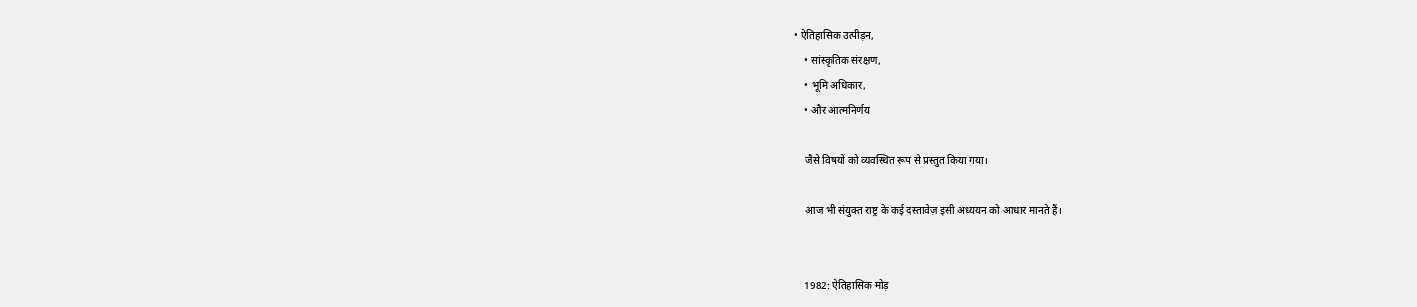• ऐतिहासिक उत्पीड़न,
    • सांस्कृतिक संरक्षण,
    • भूमि अधिकार,
    • और आत्मनिर्णय

    जैसे विषयों को व्यवस्थित रूप से प्रस्तुत किया गया।

    आज भी संयुक्त राष्ट्र के कई दस्तावेज़ इसी अध्ययन को आधार मानते हैं।


    1982: ऐतिहासिक मोड़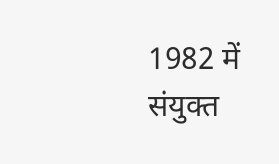1982 में संयुक्त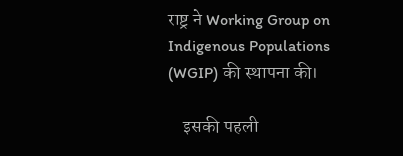राष्ट्र ने Working Group on Indigenous Populations (WGIP) की स्थापना की।

    इसकी पहली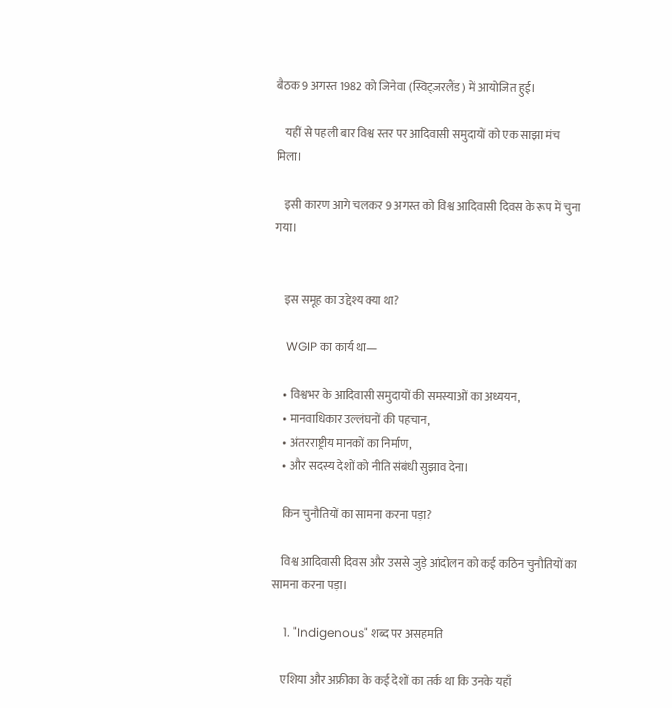बैठक 9 अगस्त 1982 को जिनेवा (स्विट्ज़रलैंड) में आयोजित हुई।

    यहीं से पहली बार विश्व स्तर पर आदिवासी समुदायों को एक साझा मंच मिला।

    इसी कारण आगे चलकर 9 अगस्त को विश्व आदिवासी दिवस के रूप में चुना गया।


    इस समूह का उद्देश्य क्या था?

    WGIP का कार्य था—

    • विश्वभर के आदिवासी समुदायों की समस्याओं का अध्ययन,
    • मानवाधिकार उल्लंघनों की पहचान,
    • अंतरराष्ट्रीय मानकों का निर्माण,
    • और सदस्य देशों को नीति संबंधी सुझाव देना।

    किन चुनौतियों का सामना करना पड़ा?

    विश्व आदिवासी दिवस और उससे जुड़े आंदोलन को कई कठिन चुनौतियों का सामना करना पड़ा।

    1. "Indigenous" शब्द पर असहमति

    एशिया और अफ्रीका के कई देशों का तर्क था कि उनके यहाँ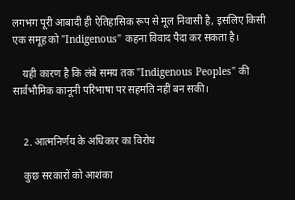लगभग पूरी आबादी ही ऐतिहासिक रूप से मूल निवासी है, इसलिए किसी एक समूह को "Indigenous" कहना विवाद पैदा कर सकता है।

    यही कारण है कि लंबे समय तक "Indigenous Peoples" की सार्वभौमिक कानूनी परिभाषा पर सहमति नहीं बन सकी।


    2. आत्मनिर्णय के अधिकार का विरोध

    कुछ सरकारों को आशंका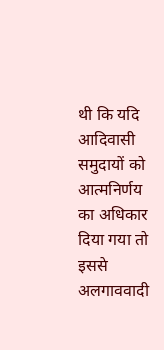थी कि यदि आदिवासी समुदायों को आत्मनिर्णय का अधिकार दिया गया तो इससे अलगाववादी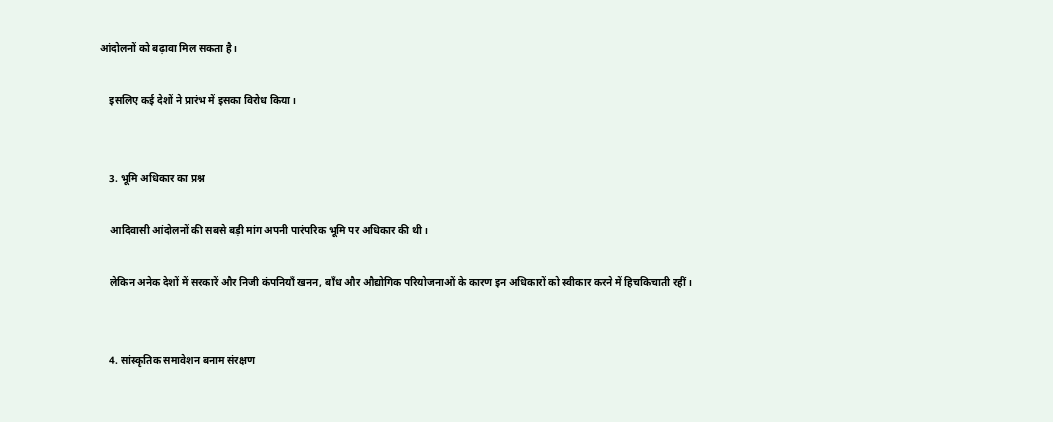आंदोलनों को बढ़ावा मिल सकता है।

    इसलिए कई देशों ने प्रारंभ में इसका विरोध किया।


    3. भूमि अधिकार का प्रश्न

    आदिवासी आंदोलनों की सबसे बड़ी मांग अपनी पारंपरिक भूमि पर अधिकार की थी।

    लेकिन अनेक देशों में सरकारें और निजी कंपनियाँ खनन, बाँध और औद्योगिक परियोजनाओं के कारण इन अधिकारों को स्वीकार करने में हिचकिचाती रहीं।


    4. सांस्कृतिक समावेशन बनाम संरक्षण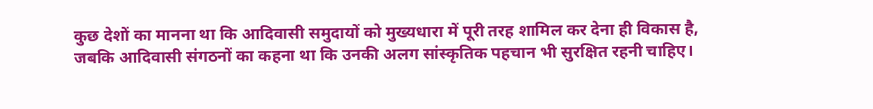कुछ देशों का मानना था कि आदिवासी समुदायों को मुख्यधारा में पूरी तरह शामिल कर देना ही विकास है, जबकि आदिवासी संगठनों का कहना था कि उनकी अलग सांस्कृतिक पहचान भी सुरक्षित रहनी चाहिए।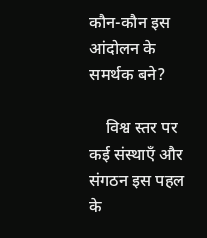कौन-कौन इस आंदोलन के समर्थक बने?

    विश्व स्तर पर कई संस्थाएँ और संगठन इस पहल के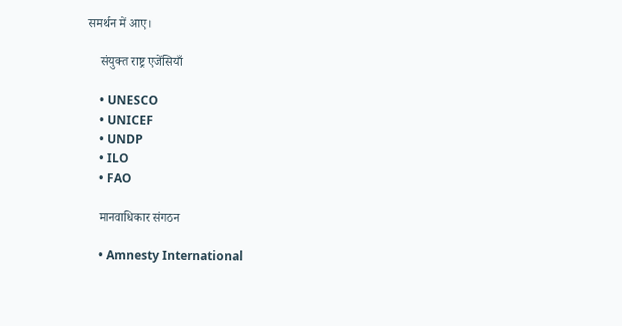समर्थन में आए।

    संयुक्त राष्ट्र एजेंसियाँ

    • UNESCO
    • UNICEF
    • UNDP
    • ILO
    • FAO

    मानवाधिकार संगठन

    • Amnesty International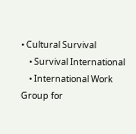• Cultural Survival
    • Survival International
    • International Work Group for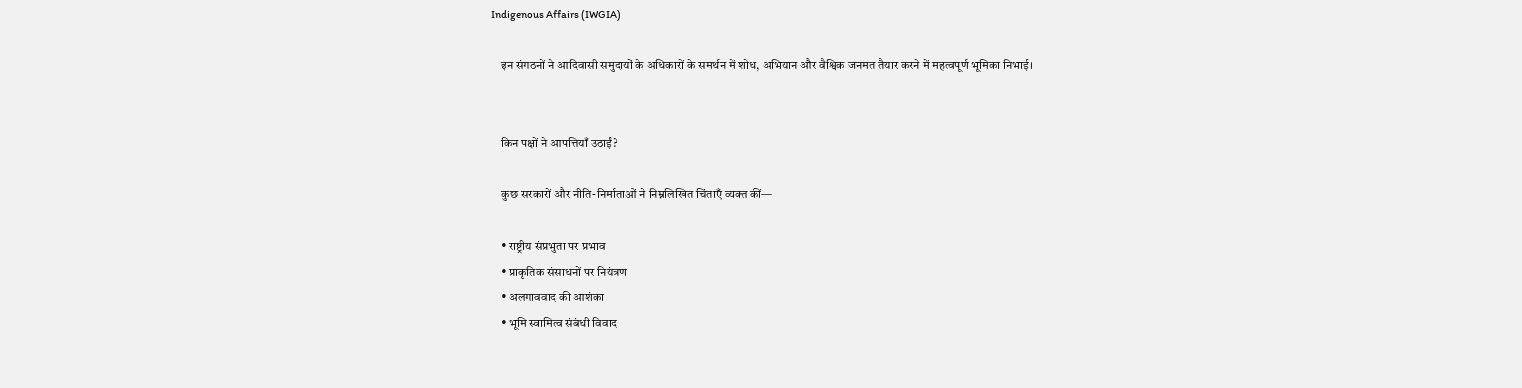Indigenous Affairs (IWGIA)

    इन संगठनों ने आदिवासी समुदायों के अधिकारों के समर्थन में शोध, अभियान और वैश्विक जनमत तैयार करने में महत्वपूर्ण भूमिका निभाई।


    किन पक्षों ने आपत्तियाँ उठाईं?

    कुछ सरकारों और नीति-निर्माताओं ने निम्नलिखित चिंताएँ व्यक्त कीं—

    • राष्ट्रीय संप्रभुता पर प्रभाव
    • प्राकृतिक संसाधनों पर नियंत्रण
    • अलगाववाद की आशंका
    • भूमि स्वामित्व संबंधी विवाद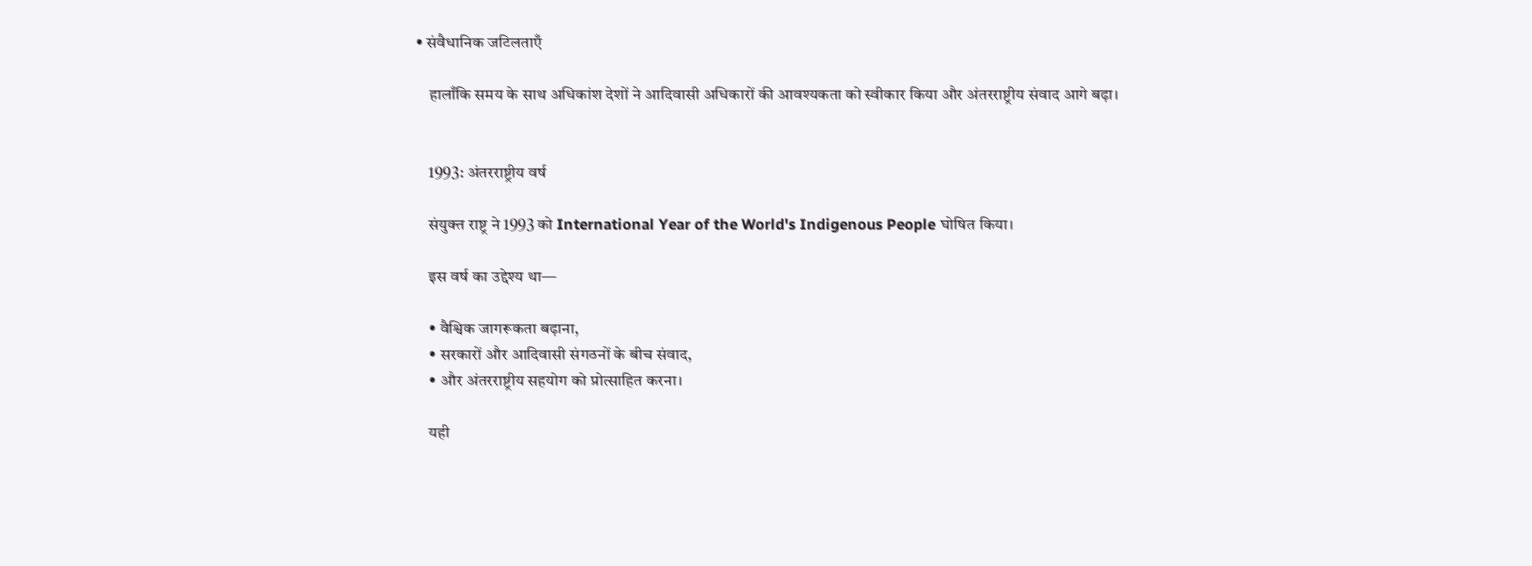• संवैधानिक जटिलताएँ

    हालाँकि समय के साथ अधिकांश देशों ने आदिवासी अधिकारों की आवश्यकता को स्वीकार किया और अंतरराष्ट्रीय संवाद आगे बढ़ा।


    1993: अंतरराष्ट्रीय वर्ष

    संयुक्त राष्ट्र ने 1993 को International Year of the World's Indigenous People घोषित किया।

    इस वर्ष का उद्देश्य था—

    • वैश्विक जागरूकता बढ़ाना,
    • सरकारों और आदिवासी संगठनों के बीच संवाद,
    • और अंतरराष्ट्रीय सहयोग को प्रोत्साहित करना।

    यही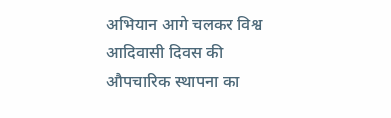अभियान आगे चलकर विश्व आदिवासी दिवस की औपचारिक स्थापना का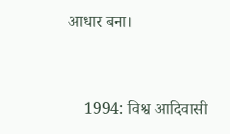आधार बना।


    1994: विश्व आदिवासी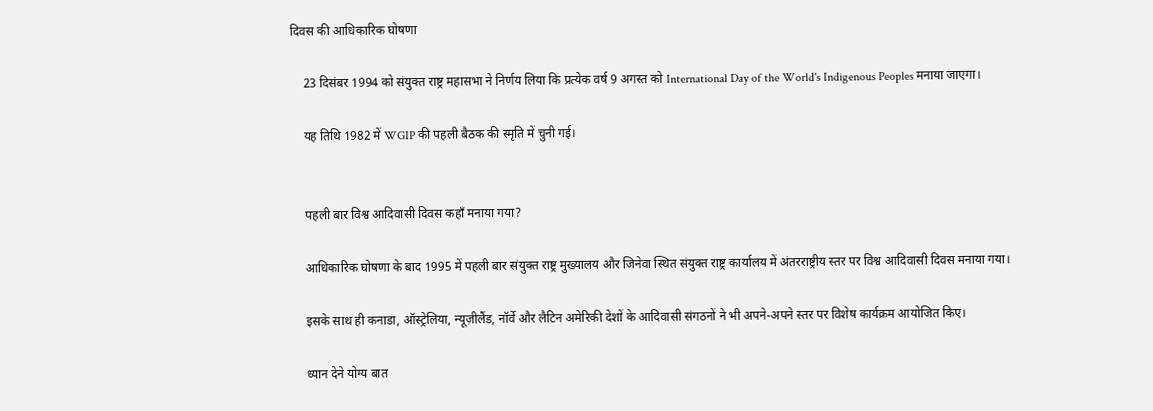दिवस की आधिकारिक घोषणा

    23 दिसंबर 1994 को संयुक्त राष्ट्र महासभा ने निर्णय लिया कि प्रत्येक वर्ष 9 अगस्त को International Day of the World's Indigenous Peoples मनाया जाएगा।

    यह तिथि 1982 में WGIP की पहली बैठक की स्मृति में चुनी गई।


    पहली बार विश्व आदिवासी दिवस कहाँ मनाया गया?

    आधिकारिक घोषणा के बाद 1995 में पहली बार संयुक्त राष्ट्र मुख्यालय और जिनेवा स्थित संयुक्त राष्ट्र कार्यालय में अंतरराष्ट्रीय स्तर पर विश्व आदिवासी दिवस मनाया गया।

    इसके साथ ही कनाडा, ऑस्ट्रेलिया, न्यूज़ीलैंड, नॉर्वे और लैटिन अमेरिकी देशों के आदिवासी संगठनों ने भी अपने-अपने स्तर पर विशेष कार्यक्रम आयोजित किए।

    ध्यान देने योग्य बात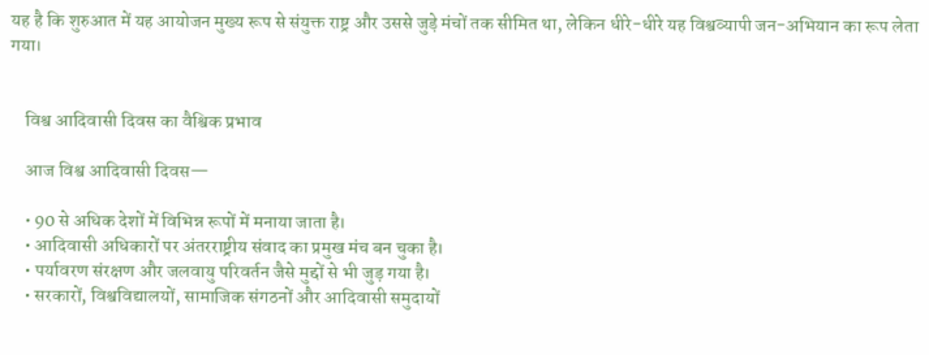यह है कि शुरुआत में यह आयोजन मुख्य रूप से संयुक्त राष्ट्र और उससे जुड़े मंचों तक सीमित था, लेकिन धीरे-धीरे यह विश्वव्यापी जन-अभियान का रूप लेता गया।


    विश्व आदिवासी दिवस का वैश्विक प्रभाव

    आज विश्व आदिवासी दिवस—

    • 90 से अधिक देशों में विभिन्न रूपों में मनाया जाता है।
    • आदिवासी अधिकारों पर अंतरराष्ट्रीय संवाद का प्रमुख मंच बन चुका है।
    • पर्यावरण संरक्षण और जलवायु परिवर्तन जैसे मुद्दों से भी जुड़ गया है।
    • सरकारों, विश्वविद्यालयों, सामाजिक संगठनों और आदिवासी समुदायों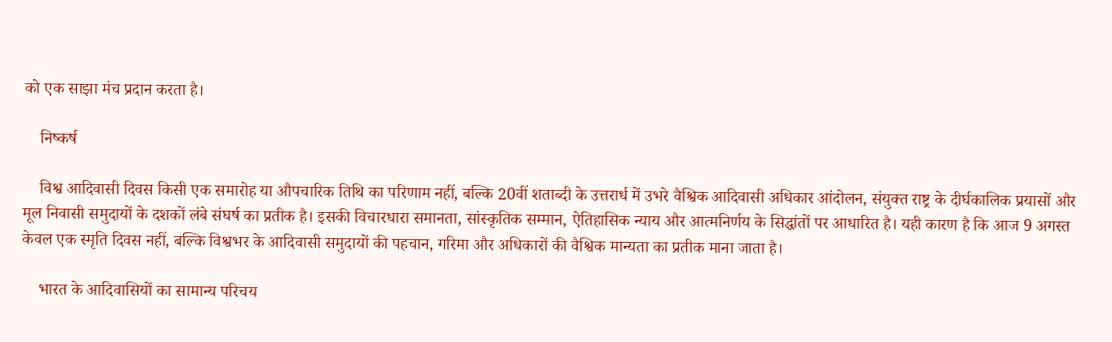को एक साझा मंच प्रदान करता है।

    निष्कर्ष

    विश्व आदिवासी दिवस किसी एक समारोह या औपचारिक तिथि का परिणाम नहीं, बल्कि 20वीं शताब्दी के उत्तरार्ध में उभरे वैश्विक आदिवासी अधिकार आंदोलन, संयुक्त राष्ट्र के दीर्घकालिक प्रयासों और मूल निवासी समुदायों के दशकों लंबे संघर्ष का प्रतीक है। इसकी विचारधारा समानता, सांस्कृतिक सम्मान, ऐतिहासिक न्याय और आत्मनिर्णय के सिद्धांतों पर आधारित है। यही कारण है कि आज 9 अगस्त केवल एक स्मृति दिवस नहीं, बल्कि विश्वभर के आदिवासी समुदायों की पहचान, गरिमा और अधिकारों की वैश्विक मान्यता का प्रतीक माना जाता है।

    भारत के आदिवासियों का सामान्य परिचय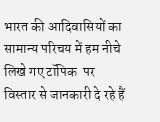भारत की आदिवासियों का सामान्य परिचय में हम नीचे लिखे गए टॉपिक  पर विस्तार से जानकारी दे रहे हैं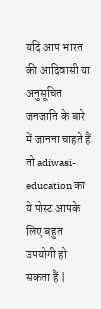यदि आप भारत की आदिवासी या अनुसूचित जनजाति के बारे में जानना चाहते हैं तो adiwasi-education का ये पोस्ट आपके लिए बहुत उपयोगी हो सकता हैं |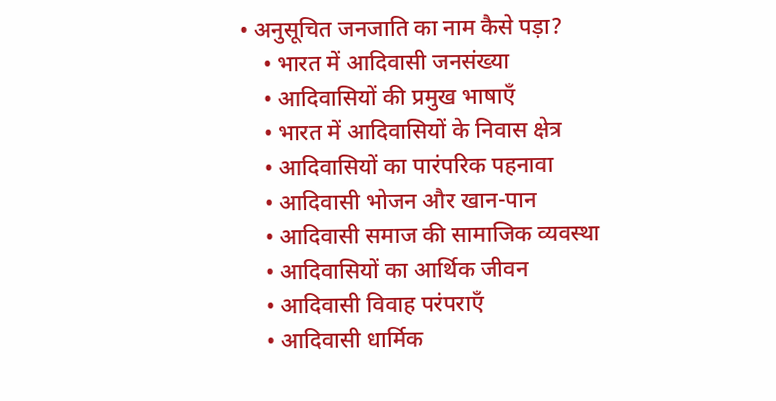• अनुसूचित जनजाति का नाम कैसे पड़ा?
    • भारत में आदिवासी जनसंख्या
    • आदिवासियों की प्रमुख भाषाएँ
    • भारत में आदिवासियों के निवास क्षेत्र
    • आदिवासियों का पारंपरिक पहनावा
    • आदिवासी भोजन और खान-पान
    • आदिवासी समाज की सामाजिक व्यवस्था
    • आदिवासियों का आर्थिक जीवन
    • आदिवासी विवाह परंपराएँ
    • आदिवासी धार्मिक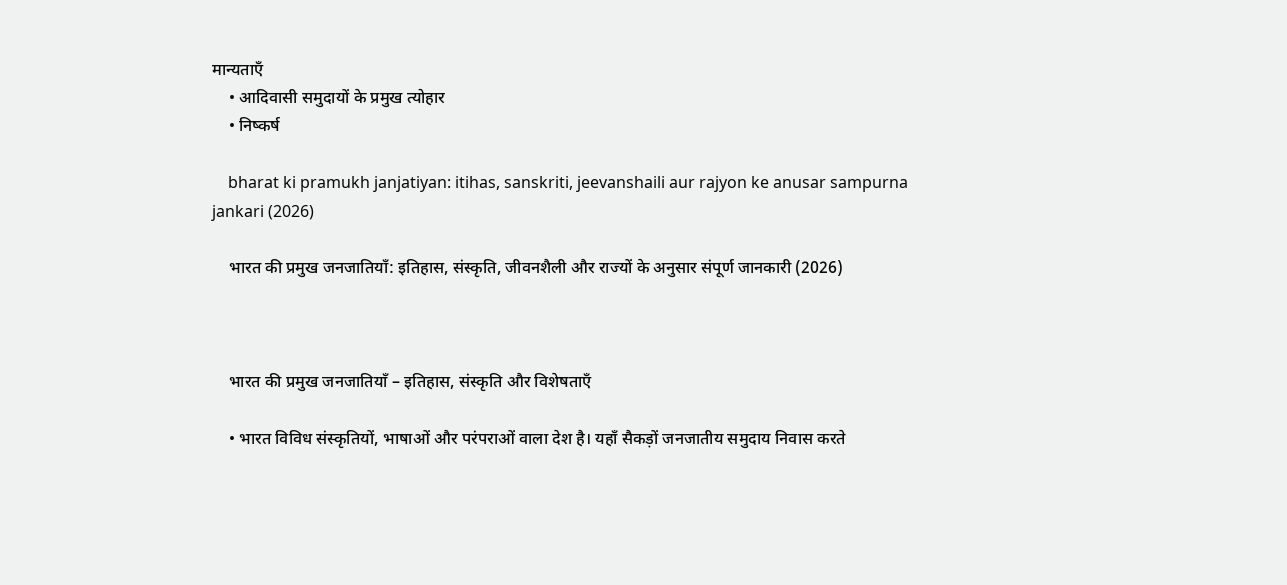मान्यताएँ
    • आदिवासी समुदायों के प्रमुख त्योहार
    • निष्कर्ष

    bharat ki pramukh janjatiyan: itihas, sanskriti, jeevanshaili aur rajyon ke anusar sampurna jankari (2026)

    भारत की प्रमुख जनजातियाँ: इतिहास, संस्कृति, जीवनशैली और राज्यों के अनुसार संपूर्ण जानकारी (2026)



    भारत की प्रमुख जनजातियाँ – इतिहास, संस्कृति और विशेषताएँ

    • भारत विविध संस्कृतियों, भाषाओं और परंपराओं वाला देश है। यहाँ सैकड़ों जनजातीय समुदाय निवास करते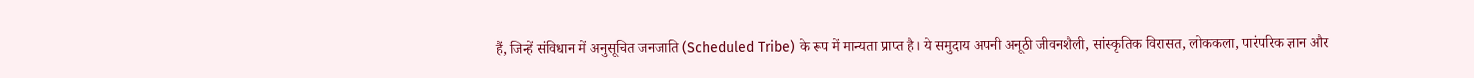हैं, जिन्हें संविधान में अनुसूचित जनजाति (Scheduled Tribe) के रूप में मान्यता प्राप्त है। ये समुदाय अपनी अनूठी जीवनशैली, सांस्कृतिक विरासत, लोककला, पारंपरिक ज्ञान और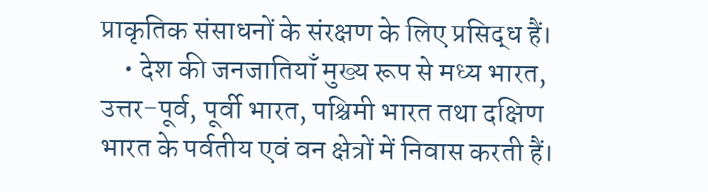प्राकृतिक संसाधनों के संरक्षण के लिए प्रसिद्ध हैं।
    • देश की जनजातियाँ मुख्य रूप से मध्य भारत, उत्तर-पूर्व, पूर्वी भारत, पश्चिमी भारत तथा दक्षिण भारत के पर्वतीय एवं वन क्षेत्रों में निवास करती हैं।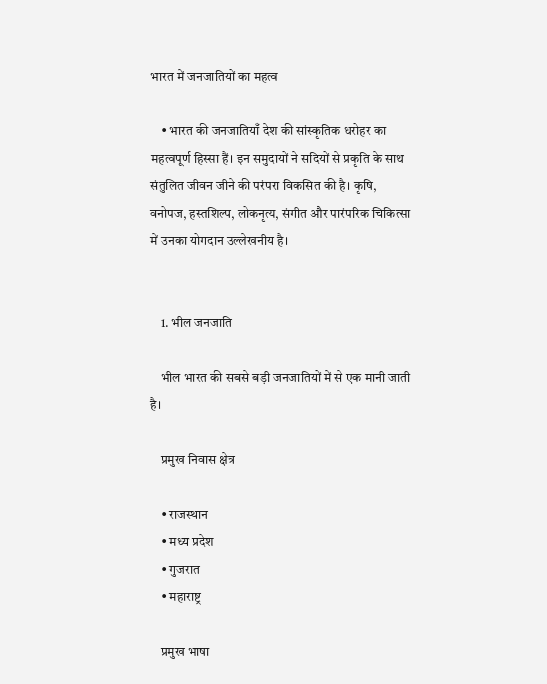भारत में जनजातियों का महत्व

    • भारत की जनजातियाँ देश की सांस्कृतिक धरोहर का महत्वपूर्ण हिस्सा हैं। इन समुदायों ने सदियों से प्रकृति के साथ संतुलित जीवन जीने की परंपरा विकसित की है। कृषि, वनोपज, हस्तशिल्प, लोकनृत्य, संगीत और पारंपरिक चिकित्सा में उनका योगदान उल्लेखनीय है।


    1. भील जनजाति

    भील भारत की सबसे बड़ी जनजातियों में से एक मानी जाती है।

    प्रमुख निवास क्षेत्र

    • राजस्थान
    • मध्य प्रदेश
    • गुजरात
    • महाराष्ट्र

    प्रमुख भाषा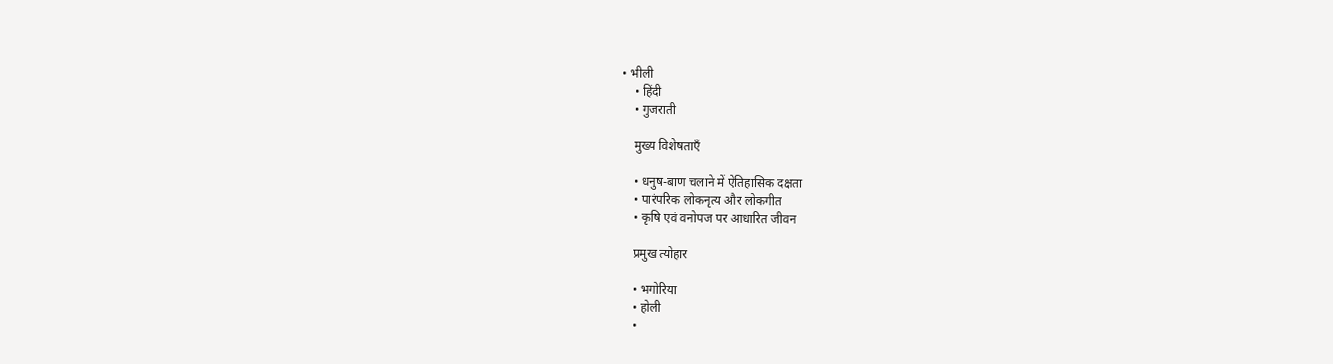• भीली
    • हिंदी
    • गुजराती

    मुख्य विशेषताएँ

    • धनुष-बाण चलाने में ऐतिहासिक दक्षता
    • पारंपरिक लोकनृत्य और लोकगीत
    • कृषि एवं वनोपज पर आधारित जीवन

    प्रमुख त्योहार

    • भगोरिया
    • होली
    •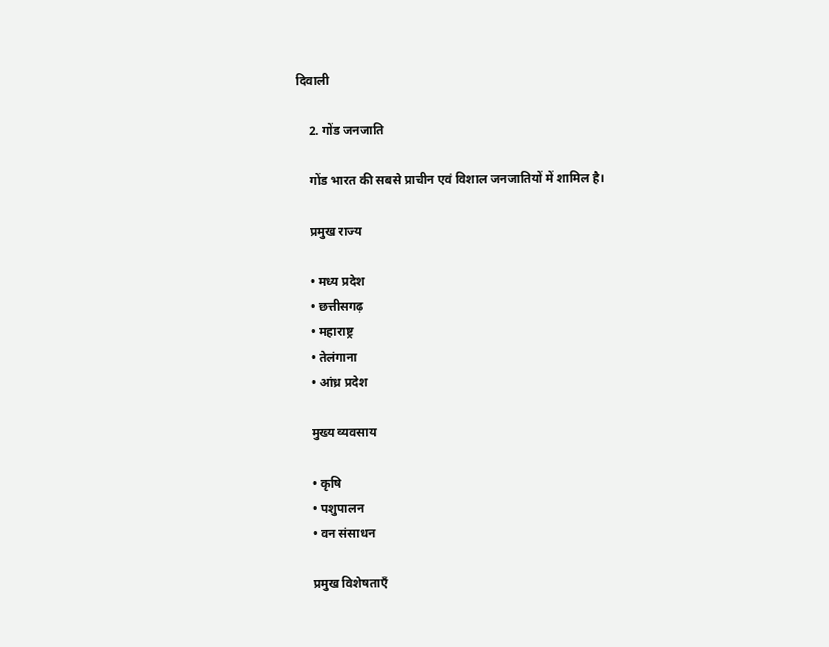दिवाली

    2. गोंड जनजाति

    गोंड भारत की सबसे प्राचीन एवं विशाल जनजातियों में शामिल है।

    प्रमुख राज्य

    • मध्य प्रदेश
    • छत्तीसगढ़
    • महाराष्ट्र
    • तेलंगाना
    • आंध्र प्रदेश

    मुख्य व्यवसाय

    • कृषि
    • पशुपालन
    • वन संसाधन

    प्रमुख विशेषताएँ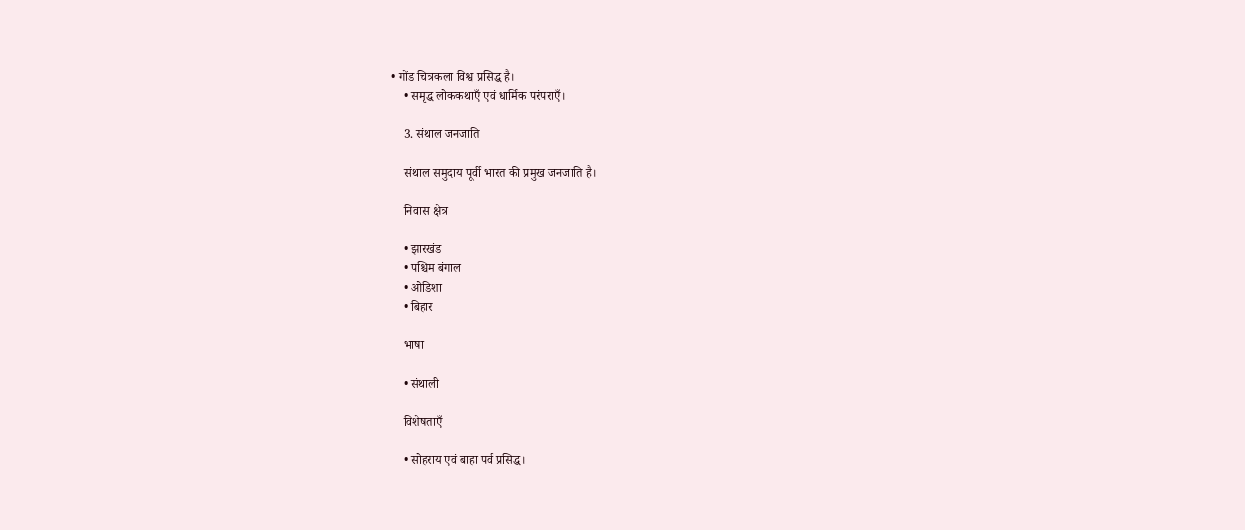• गोंड चित्रकला विश्व प्रसिद्ध है।
    • समृद्ध लोककथाएँ एवं धार्मिक परंपराएँ।

    3. संथाल जनजाति

    संथाल समुदाय पूर्वी भारत की प्रमुख जनजाति है।

    निवास क्षेत्र

    • झारखंड
    • पश्चिम बंगाल
    • ओडिशा
    • बिहार

    भाषा

    • संथाली

    विशेषताएँ

    • सोहराय एवं बाहा पर्व प्रसिद्ध।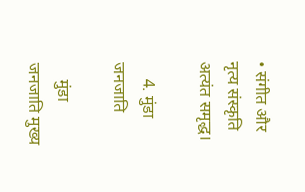• संगीत और नृत्य संस्कृति अत्यंत समृद्ध।

    4. मुंडा जनजाति

    मुंडा जनजाति मुख्य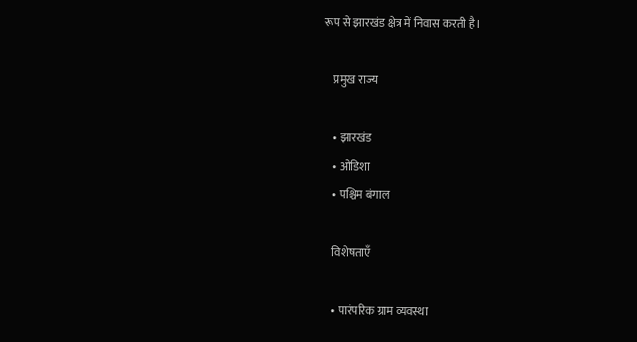रूप से झारखंड क्षेत्र में निवास करती है।

    प्रमुख राज्य

    • झारखंड
    • ओडिशा
    • पश्चिम बंगाल

    विशेषताएँ

    • पारंपरिक ग्राम व्यवस्था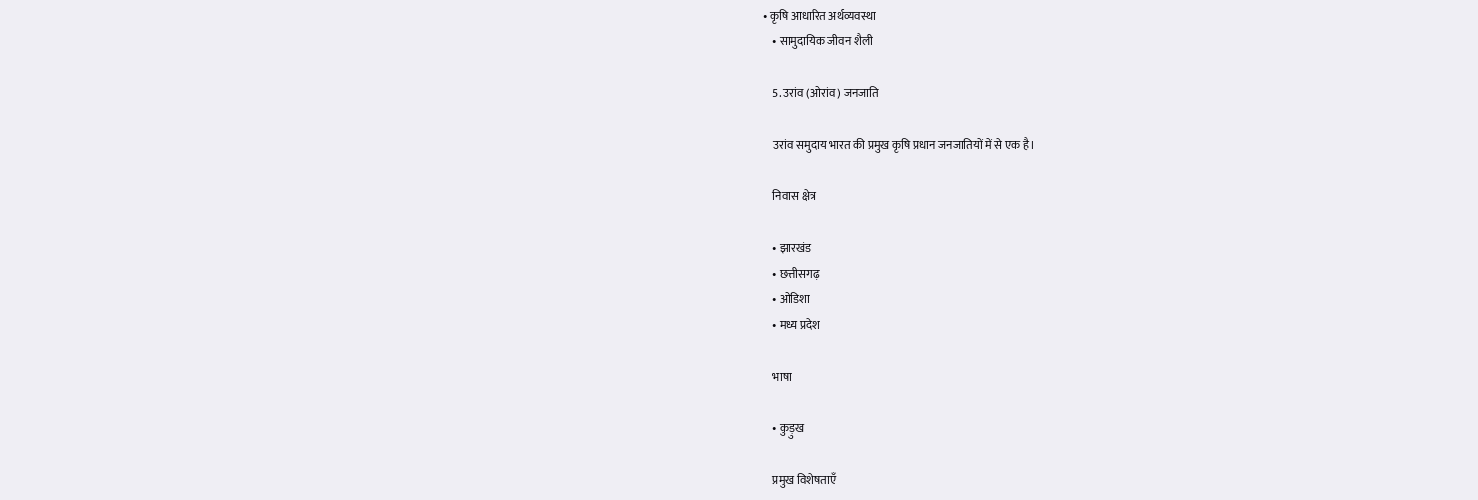• कृषि आधारित अर्थव्यवस्था
    • सामुदायिक जीवन शैली

    5. उरांव (ओरांव) जनजाति

    उरांव समुदाय भारत की प्रमुख कृषि प्रधान जनजातियों में से एक है।

    निवास क्षेत्र

    • झारखंड
    • छत्तीसगढ़
    • ओडिशा
    • मध्य प्रदेश

    भाषा

    • कुड़ुख

    प्रमुख विशेषताएँ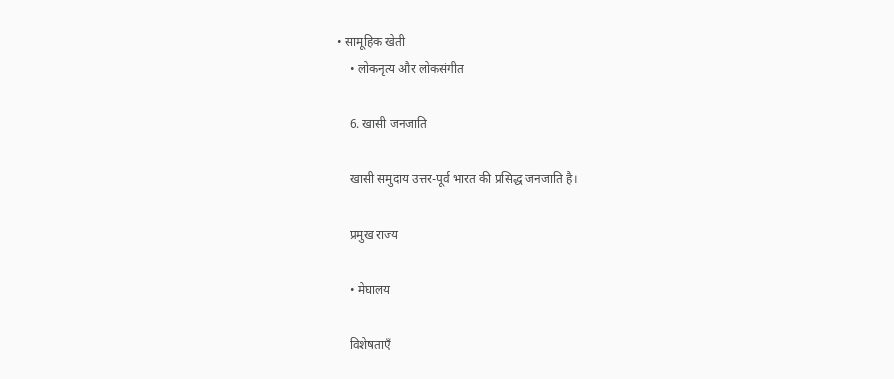• सामूहिक खेती
    • लोकनृत्य और लोकसंगीत

    6. खासी जनजाति

    खासी समुदाय उत्तर-पूर्व भारत की प्रसिद्ध जनजाति है।

    प्रमुख राज्य

    • मेघालय

    विशेषताएँ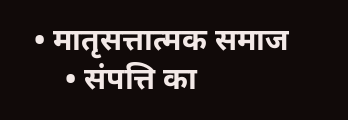• मातृसत्तात्मक समाज
    • संपत्ति का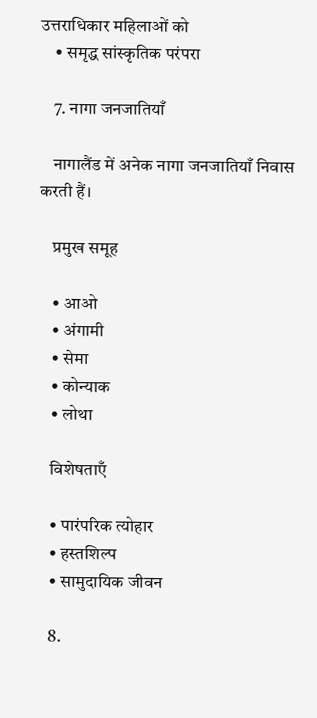उत्तराधिकार महिलाओं को
    • समृद्ध सांस्कृतिक परंपरा

    7. नागा जनजातियाँ

    नागालैंड में अनेक नागा जनजातियाँ निवास करती हैं।

    प्रमुख समूह

    • आओ
    • अंगामी
    • सेमा
    • कोन्याक
    • लोथा

    विशेषताएँ

    • पारंपरिक त्योहार
    • हस्तशिल्प
    • सामुदायिक जीवन

    8.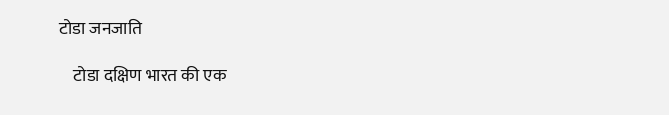टोडा जनजाति

    टोडा दक्षिण भारत की एक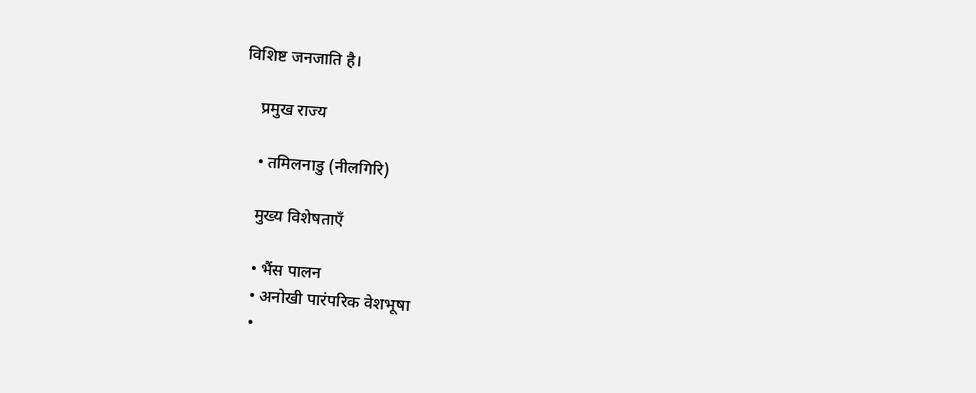विशिष्ट जनजाति है।

    प्रमुख राज्य

    • तमिलनाडु (नीलगिरि)

    मुख्य विशेषताएँ

    • भैंस पालन
    • अनोखी पारंपरिक वेशभूषा
    •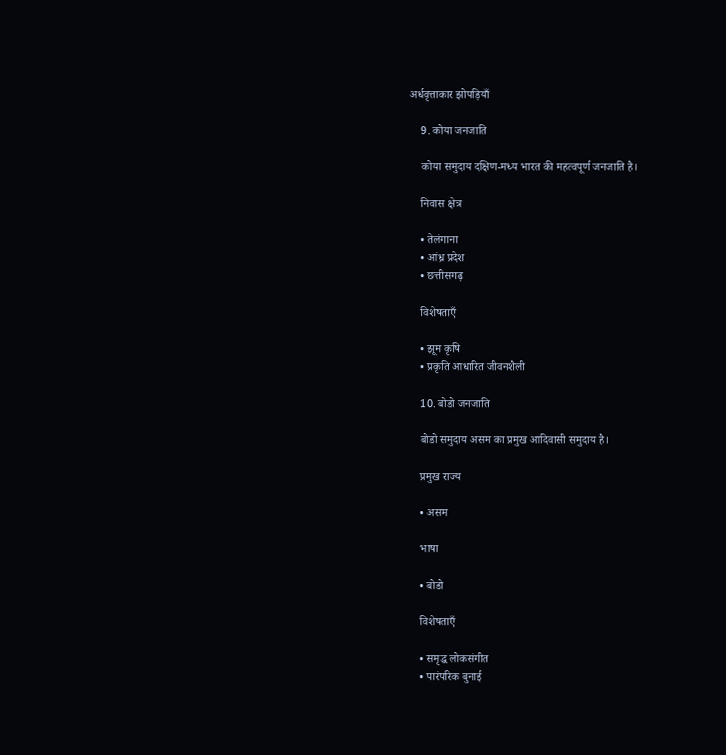अर्धवृत्ताकार झोपड़ियाँ

    9. कोया जनजाति

    कोया समुदाय दक्षिण-मध्य भारत की महत्वपूर्ण जनजाति है।

    निवास क्षेत्र

    • तेलंगाना
    • आंध्र प्रदेश
    • छत्तीसगढ़

    विशेषताएँ

    • झूम कृषि
    • प्रकृति आधारित जीवनशैली

    10. बोडो जनजाति

    बोडो समुदाय असम का प्रमुख आदिवासी समुदाय है।

    प्रमुख राज्य

    • असम

    भाषा

    • बोडो

    विशेषताएँ

    • समृद्ध लोकसंगीत
    • पारंपरिक बुनाई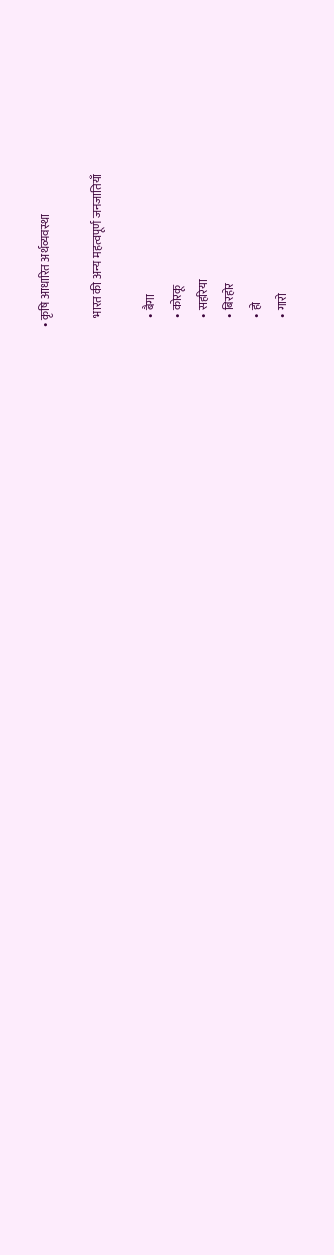• कृषि आधारित अर्थव्यवस्था

    भारत की अन्य महत्वपूर्ण जनजातियाँ

    • बैगा
    • कोरकू
    • सहरिया
    • बिरहोर
    • हो
    • गारो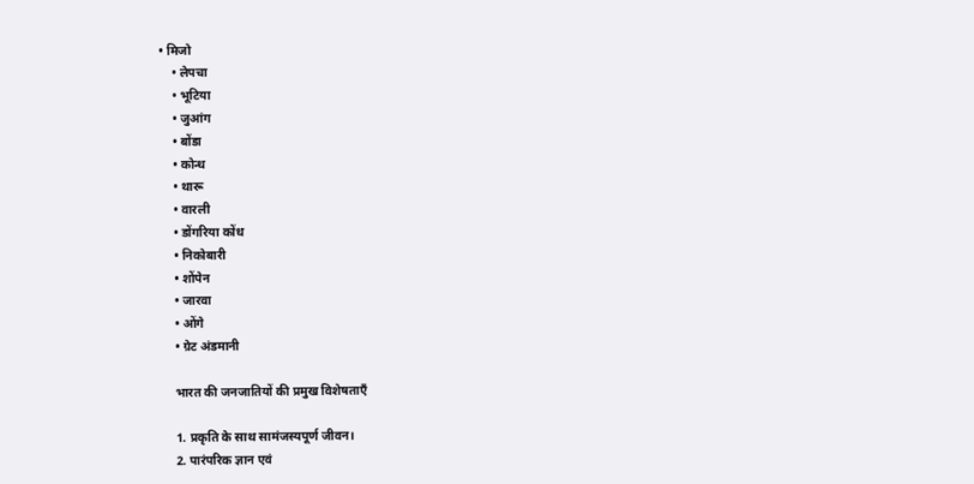• मिजो
    • लेपचा
    • भूटिया
    • जुआंग
    • बोंडा
    • कोन्ध
    • थारू
    • वारली
    • डोंगरिया कोंध
    • निकोबारी
    • शोंपेन
    • जारवा
    • ओंगे
    • ग्रेट अंडमानी

    भारत की जनजातियों की प्रमुख विशेषताएँ

    1. प्रकृति के साथ सामंजस्यपूर्ण जीवन।
    2. पारंपरिक ज्ञान एवं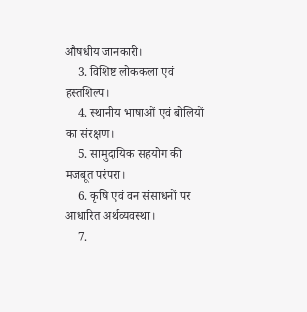औषधीय जानकारी।
    3. विशिष्ट लोककला एवं हस्तशिल्प।
    4. स्थानीय भाषाओं एवं बोलियों का संरक्षण।
    5. सामुदायिक सहयोग की मजबूत परंपरा।
    6. कृषि एवं वन संसाधनों पर आधारित अर्थव्यवस्था।
    7.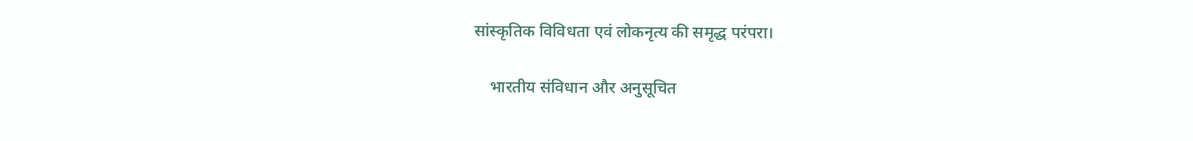सांस्कृतिक विविधता एवं लोकनृत्य की समृद्ध परंपरा।

    भारतीय संविधान और अनुसूचित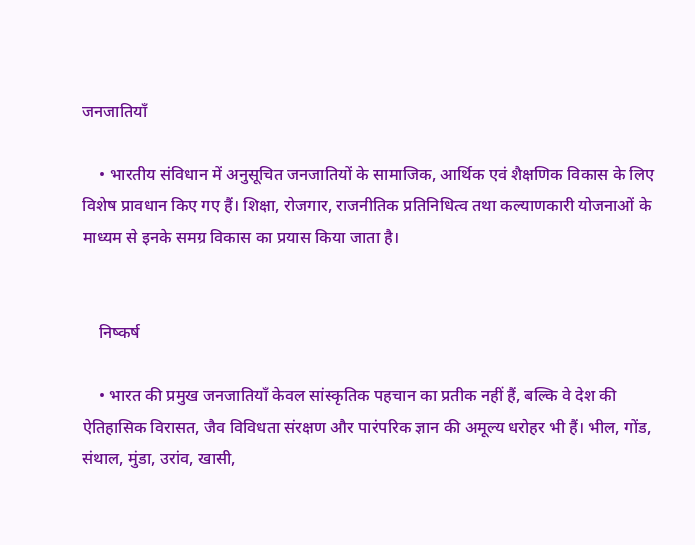जनजातियाँ

    • भारतीय संविधान में अनुसूचित जनजातियों के सामाजिक, आर्थिक एवं शैक्षणिक विकास के लिए विशेष प्रावधान किए गए हैं। शिक्षा, रोजगार, राजनीतिक प्रतिनिधित्व तथा कल्याणकारी योजनाओं के माध्यम से इनके समग्र विकास का प्रयास किया जाता है।


    निष्कर्ष

    • भारत की प्रमुख जनजातियाँ केवल सांस्कृतिक पहचान का प्रतीक नहीं हैं, बल्कि वे देश की ऐतिहासिक विरासत, जैव विविधता संरक्षण और पारंपरिक ज्ञान की अमूल्य धरोहर भी हैं। भील, गोंड, संथाल, मुंडा, उरांव, खासी,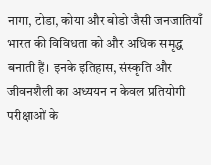नागा, टोडा, कोया और बोडो जैसी जनजातियाँ भारत की विविधता को और अधिक समृद्ध बनाती हैं। इनके इतिहास, संस्कृति और जीवनशैली का अध्ययन न केवल प्रतियोगी परीक्षाओं के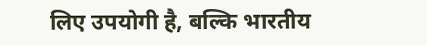लिए उपयोगी है, बल्कि भारतीय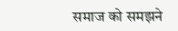समाज को समझने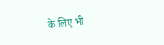के लिए भी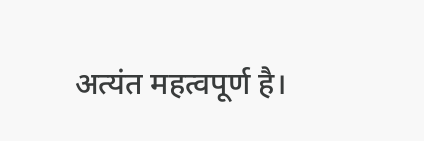अत्यंत महत्वपूर्ण है।